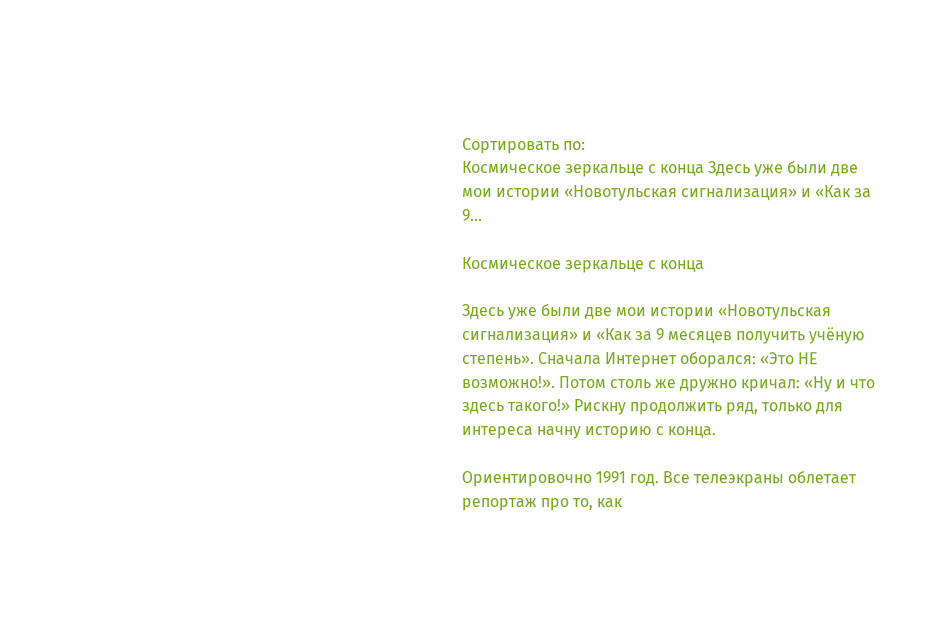Сортировать по:
Космическое зеркальце с конца Здесь уже были две мои истории «Новотульская сигнализация» и «Как за 9...

Космическое зеркальце с конца

Здесь уже были две мои истории «Новотульская сигнализация» и «Как за 9 месяцев получить учёную степень». Сначала Интернет оборался: «Это НЕ возможно!». Потом столь же дружно кричал: «Ну и что здесь такого!» Рискну продолжить ряд, только для интереса начну историю с конца.

Ориентировочно 1991 год. Все телеэкраны облетает репортаж про то, как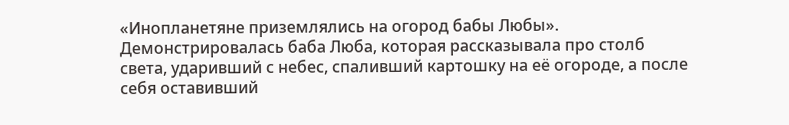«Инопланетяне приземлялись на огород бабы Любы». Демонстрировалась баба Люба, которая рассказывала про столб света, ударивший с небес, спаливший картошку на её огороде, а после себя оставивший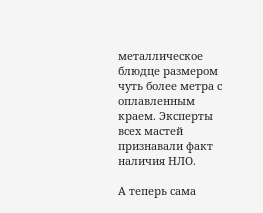металлическое блюдце размером чуть более метра с оплавленным краем. Эксперты всех мастей признавали факт наличия НЛО.

А теперь сама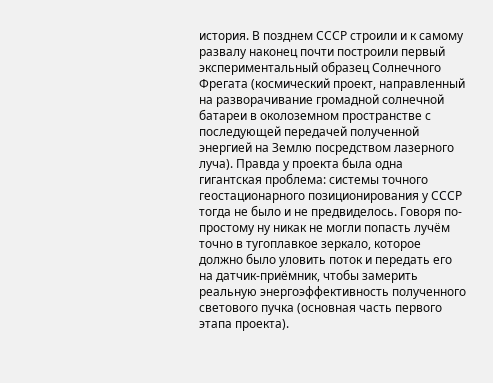история. В позднем СССР строили и к самому развалу наконец почти построили первый экспериментальный образец Солнечного Фрегата (космический проект, направленный на разворачивание громадной солнечной батареи в околоземном пространстве с последующей передачей полученной энергией на Землю посредством лазерного луча). Правда у проекта была одна гигантская проблема: системы точного геостационарного позиционирования у СССР тогда не было и не предвиделось. Говоря по-простому ну никак не могли попасть лучём точно в тугоплавкое зеркало, которое должно было уловить поток и передать его на датчик-приёмник, чтобы замерить реальную энергоэффективность полученного светового пучка (основная часть первого этапа проекта).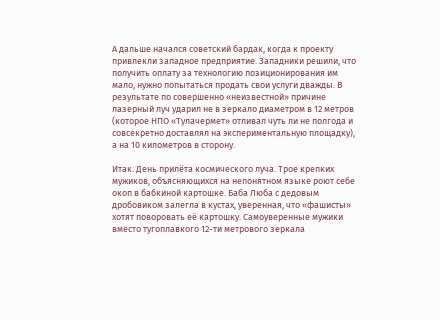А дальше начался советский бардак, когда к проекту привлекли западное предприятие. Западники решили, что получить оплату за технологию позиционирования им мало, нужно попытаться продать свои услуги дважды. В результате по совершенно «неизвестной» причине лазерный луч ударил не в зеркало диаметром в 12 метров (которое НПО «Тулачермет» отливал чуть ли не полгода и совсекретно доставлял на экспериментальную площадку), а на 10 километров в сторону.

Итак. День прилёта космического луча. Трое крепких мужиков, объясняющихся на непонятном языке роют себе окоп в бабкиной картошке. Баба Люба с дедовым дробовиком залегла в кустах, уверенная, что «фашисты» хотят поворовать её картошку. Самоуверенные мужики вместо тугоплавкого 12-ти метрового зеркала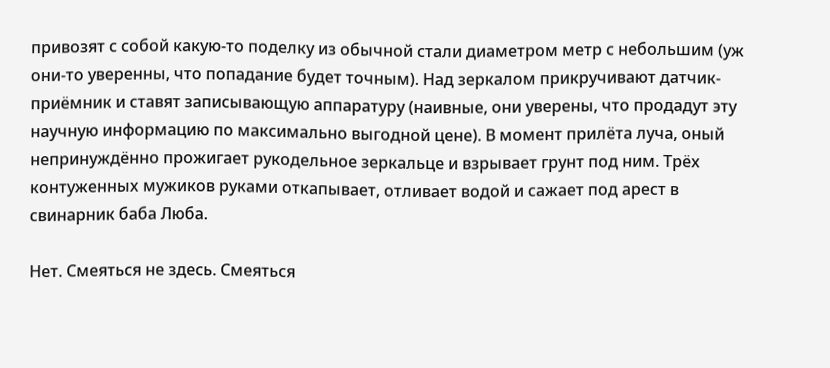привозят с собой какую-то поделку из обычной стали диаметром метр с небольшим (уж они-то уверенны, что попадание будет точным). Над зеркалом прикручивают датчик-приёмник и ставят записывающую аппаратуру (наивные, они уверены, что продадут эту научную информацию по максимально выгодной цене). В момент прилёта луча, оный непринуждённо прожигает рукодельное зеркальце и взрывает грунт под ним. Трёх контуженных мужиков руками откапывает, отливает водой и сажает под арест в свинарник баба Люба.

Нет. Смеяться не здесь. Смеяться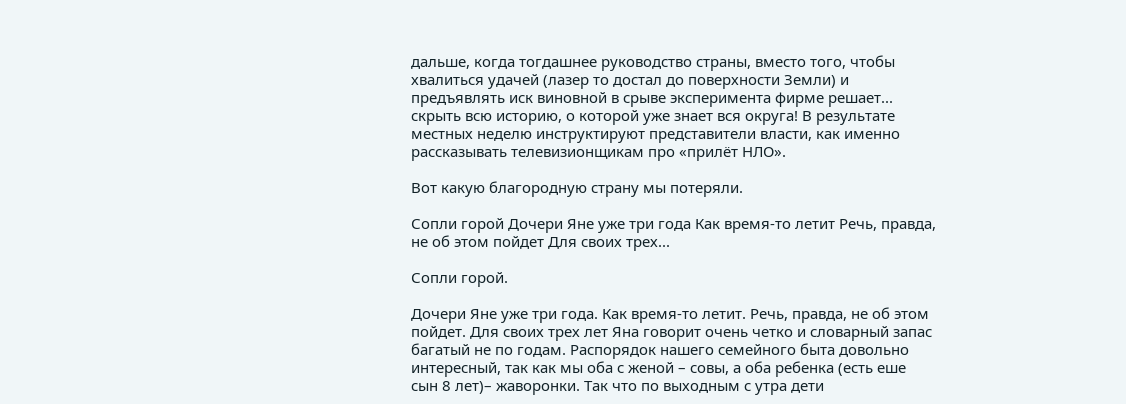дальше, когда тогдашнее руководство страны, вместо того, чтобы хвалиться удачей (лазер то достал до поверхности Земли) и предъявлять иск виновной в срыве эксперимента фирме решает... скрыть всю историю, о которой уже знает вся округа! В результате местных неделю инструктируют представители власти, как именно рассказывать телевизионщикам про «прилёт НЛО».

Вот какую благородную страну мы потеряли.

Сопли горой Дочери Яне уже три года Как время-то летит Речь, правда, не об этом пойдет Для своих трех...

Сопли горой.

Дочери Яне уже три года. Как время-то летит. Речь, правда, не об этом пойдет. Для своих трех лет Яна говорит очень четко и словарный запас багатый не по годам. Распорядок нашего семейного быта довольно интересный, так как мы оба с женой – совы, а оба ребенка (есть еше сын 8 лет)– жаворонки. Так что по выходным с утра дети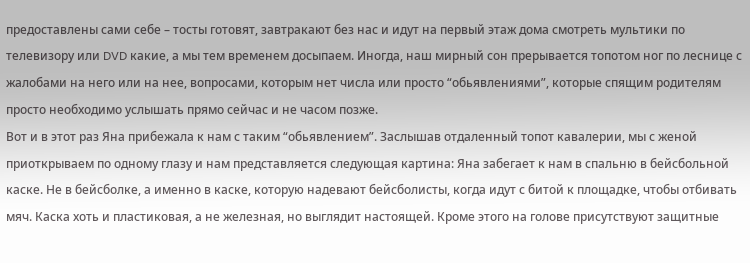предоставлены сами себе – тосты готовят, завтракают без нас и идут на первый этаж дома смотреть мультики по телевизору или DVD какие, а мы тем временем досыпаем. Иногда, наш мирный сон прерывается топотом ног по леснице с жалобами на него или на нее, вопросами, которым нет числа или просто “обьявлениями”, которые спящим родителям просто необходимо услышать прямо сейчас и не часом позже.
Вот и в этот раз Яна прибежала к нам с таким “обьявлением”. Заслышав отдаленный топот кавалерии, мы с женой приоткрываем по одному глазу и нам представляется следующая картина: Яна забегает к нам в спальню в бейсбольной каске. Не в бейсболке, а именно в каске, которую надевают бейсболисты, когда идут с битой к площадке, чтобы отбивать мяч. Каска хоть и пластиковая, а не железная, но выглядит настоящей. Кроме этого на голове присутствуют защитные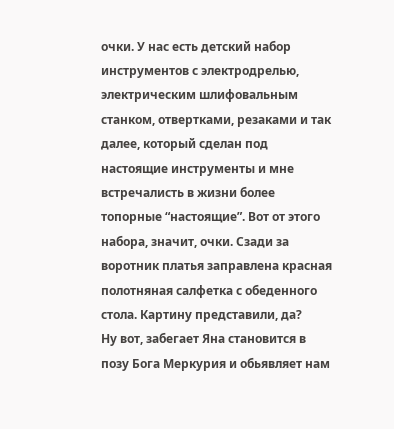очки. У нас есть детский набор инструментов с электродрелью, электрическим шлифовальным станком, отвертками, резаками и так далее, который сделан под настоящие инструменты и мне встречалисть в жизни более топорные “настоящие”. Вот от этого набора, значит, очки. Сзади за воротник платья заправлена красная полотняная салфетка с обеденного стола. Картину представили, да?
Ну вот, забегает Яна становится в позу Бога Меркурия и обьявляет нам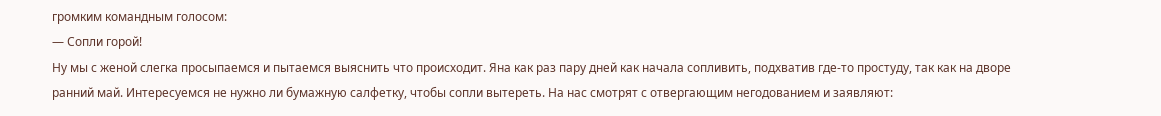громким командным голосом:
— Сопли горой!
Ну мы с женой слегка просыпаемся и пытаемся выяснить что происходит. Яна как раз пару дней как начала сопливить, подхватив где-то простуду, так как на дворе ранний май. Интересуемся не нужно ли бумажную салфетку, чтобы сопли вытереть. На нас смотрят с отвергающим негодованием и заявляют: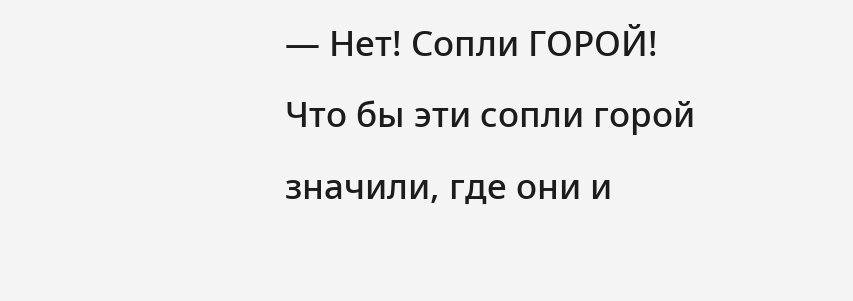— Нет! Сопли ГОРОЙ!
Что бы эти сопли горой значили, где они и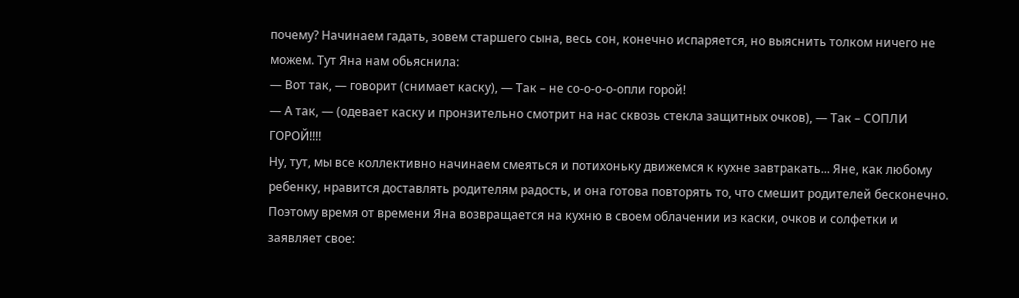почему? Начинаем гадать, зовем старшего сына, весь сон, конечно испаряется, но выяснить толком ничего не можем. Тут Яна нам обьяснила:
— Вот так, — говорит (снимает каску), — Так – не со-о-о-о-опли горой!
— А так, — (одевает каску и пронзительно смотрит на нас сквозь стекла защитных очков), — Так – СОПЛИ ГОРОЙ!!!!
Ну, тут, мы все коллективно начинаем смеяться и потихоньку движемся к кухне завтракать... Яне, как любому ребенку, нравится доставлять родителям радость, и она готова повторять то, что смешит родителей бесконечно. Поэтому время от времени Яна возвращается на кухню в своем облачении из каски, очков и солфетки и заявляет свое: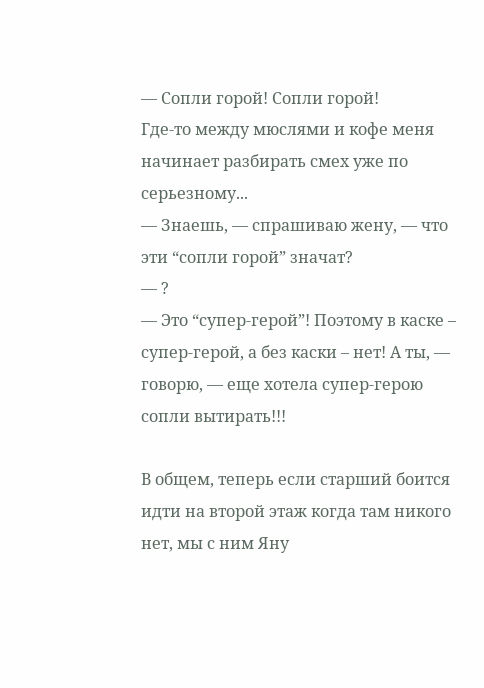— Сопли горой! Сопли горой!
Где-то между мюслями и кофе меня начинает разбирать смех уже по серьезному...
— Знаешь, — спрашиваю жену, — что эти “сопли горой” значат?
— ?
— Это “супер-герой”! Поэтому в каске – супер-герой, а без каски – нет! А ты, — говорю, — еще хотела супер-герою сопли вытирать!!!

В общем, теперь если старший боится идти на второй этаж когда там никого нет, мы с ним Яну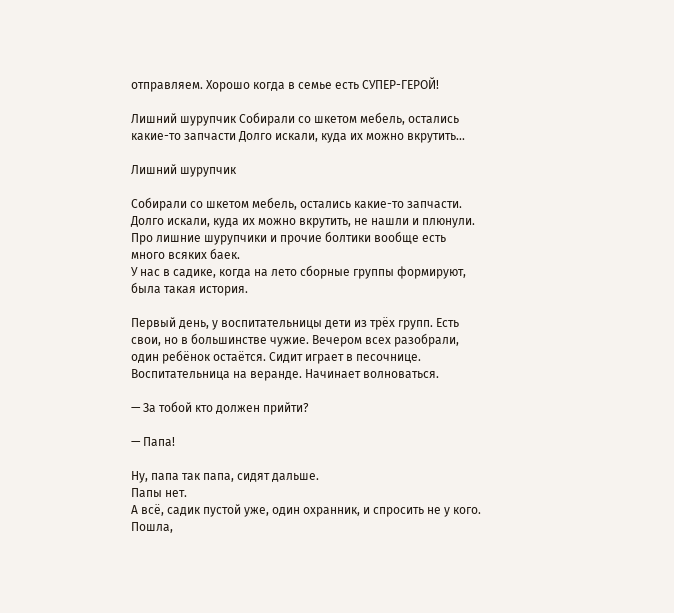отправляем. Хорошо когда в семье есть СУПЕР-ГЕРОЙ!

Лишний шурупчик Собирали со шкетом мебель, остались какие-то запчасти Долго искали, куда их можно вкрутить...

Лишний шурупчик

Собирали со шкетом мебель, остались какие-то запчасти.
Долго искали, куда их можно вкрутить, не нашли и плюнули.
Про лишние шурупчики и прочие болтики вообще есть много всяких баек.
У нас в садике, когда на лето сборные группы формируют, была такая история.

Первый день, у воспитательницы дети из трёх групп. Есть свои, но в большинстве чужие. Вечером всех разобрали, один ребёнок остаётся. Сидит играет в песочнице. Воспитательница на веранде. Начинает волноваться.

— За тобой кто должен прийти?

— Папа!

Ну, папа так папа, сидят дальше.
Папы нет.
А всё, садик пустой уже, один охранник, и спросить не у кого. Пошла,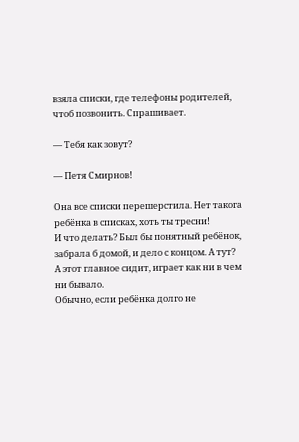взяла списки, где телефоны родителей, чтоб позвонить. Спрашивает.

— Тебя как зовут?

— Петя Смирнов!

Она все списки перешерстила. Нет такога ребёнка в списках, хоть ты тресни!
И что делать? Был бы понятный ребёнок, забрала б домой, и дело с концом. А тут?
А этот главное сидит, играет как ни в чем ни бывало.
Обычно, если ребёнка долго не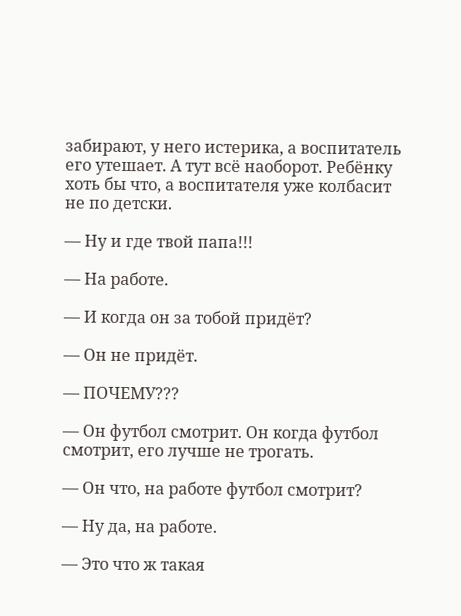забирают, у него истерика, а воспитатель его утешает. А тут всё наоборот. Ребёнку хоть бы что, а воспитателя уже колбасит не по детски.

— Ну и где твой папа!!!

— На работе.

— И когда он за тобой придёт?

— Он не придёт.

— ПОЧЕМУ???

— Он футбол смотрит. Он когда футбол смотрит, его лучше не трогать.

— Он что, на работе футбол смотрит?

— Ну да, на работе.

— Это что ж такая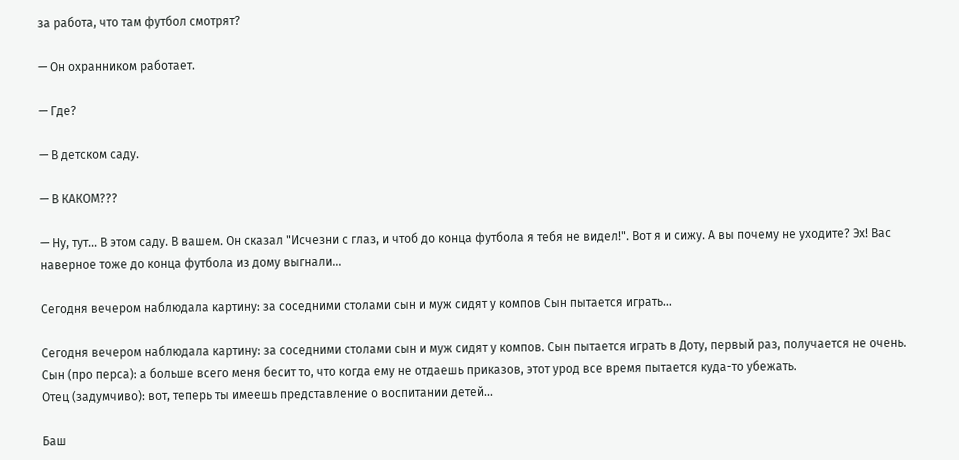за работа, что там футбол смотрят?

— Он охранником работает.

— Где?

— В детском саду.

— В КАКОМ???

— Ну, тут... В этом саду. В вашем. Он сказал "Исчезни с глаз, и чтоб до конца футбола я тебя не видел!". Вот я и сижу. А вы почему не уходите? Эх! Вас наверное тоже до конца футбола из дому выгнали...

Сегодня вечером наблюдала картину: за соседними столами сын и муж сидят у компов Сын пытается играть...

Сегодня вечером наблюдала картину: за соседними столами сын и муж сидят у компов. Сын пытается играть в Доту, первый раз, получается не очень.
Сын (про перса): а больше всего меня бесит то, что когда ему не отдаешь приказов, этот урод все время пытается куда-то убежать.
Отец (задумчиво): вот, теперь ты имеешь представление о воспитании детей...

Баш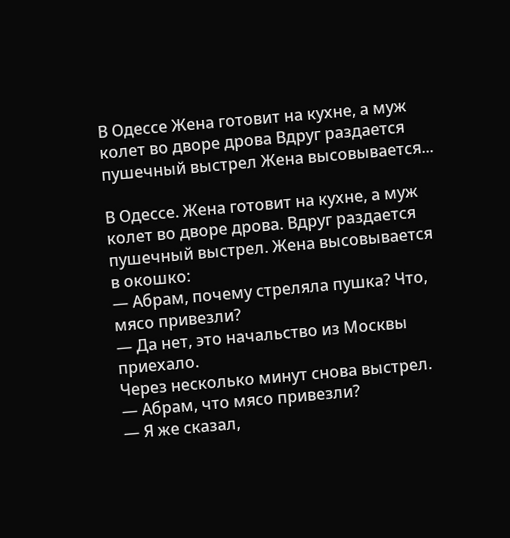В Одессе Жена готовит на кухне, а муж колет во дворе дрова Вдруг раздается пушечный выстрел Жена высовывается...

В Одессе. Жена готовит на кухне, а муж колет во дворе дрова. Вдруг раздается пушечный выстрел. Жена высовывается в окошко:
— Абрам, почему стреляла пушка? Что, мясо привезли?
— Да нет, это начальство из Москвы приехало.
Через несколько минут снова выстрел.
— Абрам, что мясо привезли?
— Я же сказал,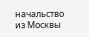начальство из Москвы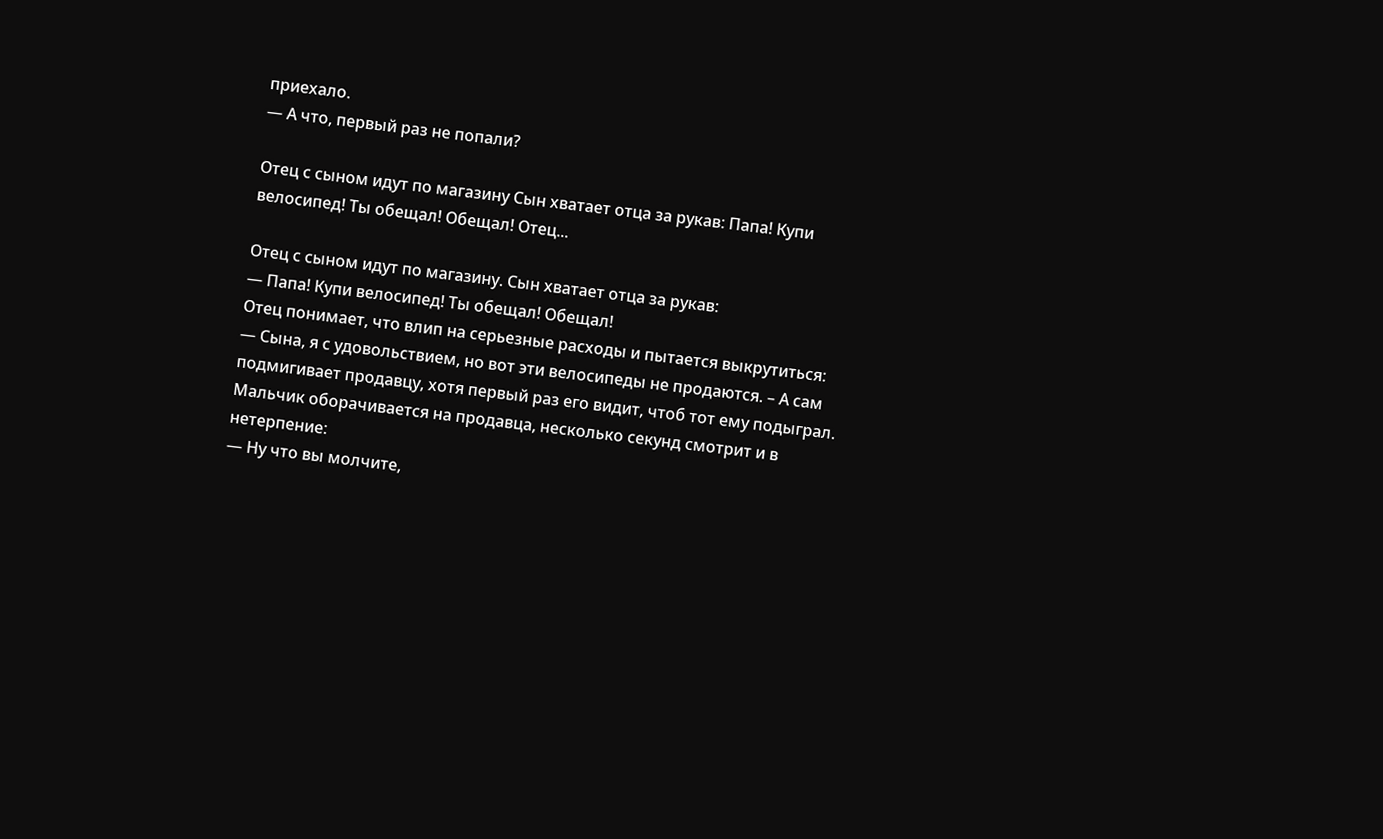приехало.
— А что, первый раз не попали?

Отец с сыном идут по магазину Сын хватает отца за рукав: Папа! Купи велосипед! Ты обещал! Обещал! Отец...

Отец с сыном идут по магазину. Сын хватает отца за рукав:
— Папа! Купи велосипед! Ты обещал! Обещал!
Отец понимает, что влип на серьезные расходы и пытается выкрутиться:
— Сына, я с удовольствием, но вот эти велосипеды не продаются. – А сам подмигивает продавцу, хотя первый раз его видит, чтоб тот ему подыграл.
Мальчик оборачивается на продавца, несколько секунд смотрит и в нетерпение:
— Ну что вы молчите,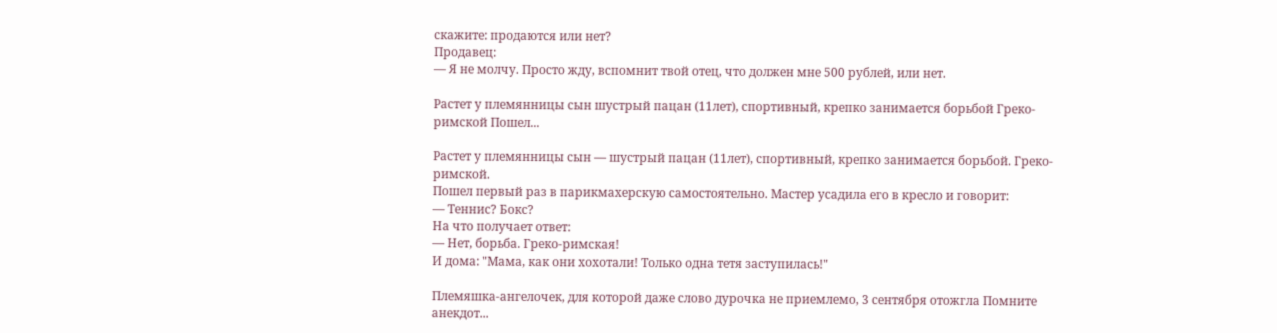скажите: продаются или нет?
Продавец:
— Я не молчу. Просто жду, вспомнит твой отец, что должен мне 500 рублей, или нет.

Растет у племянницы сын шустрый пацан (11лет), спортивный, крепко занимается борьбой Греко-римской Пошел...

Растет у племянницы сын — шустрый пацан (11лет), спортивный, крепко занимается борьбой. Греко-римской.
Пошел первый раз в парикмахерскую самостоятельно. Мастер усадила его в кресло и говорит:
— Теннис? Бокс?
На что получает ответ:
— Нет, борьба. Греко-римская!
И дома: "Мама, как они хохотали! Только одна тетя заступилась!"

Племяшка-ангелочек, для которой даже слово дурочка не приемлемо, 3 сентября отожгла Помните анекдот...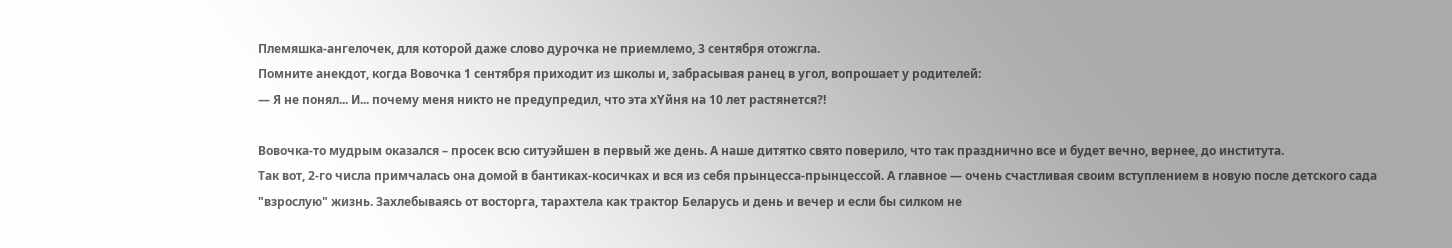Племяшка-ангелочек, для которой даже слово дурочка не приемлемо, 3 сентября отожгла.
Помните анекдот, когда Вовочка 1 сентября приходит из школы и, забрасывая ранец в угол, вопрошает у родителей:
— Я не понял... И... почему меня никто не предупредил, что эта хYйня на 10 лет растянется?!

Вовочка-то мудрым оказался – просек всю ситуэйшен в первый же день. А наше дитятко свято поверило, что так празднично все и будет вечно, вернее, до института.
Так вот, 2-го числа примчалась она домой в бантиках-косичках и вся из себя прынцесса-прынцессой. А главное — очень счастливая своим вступлением в новую после детского сада "взрослую" жизнь. Захлебываясь от восторга, тарахтела как трактор Беларусь и день и вечер и если бы силком не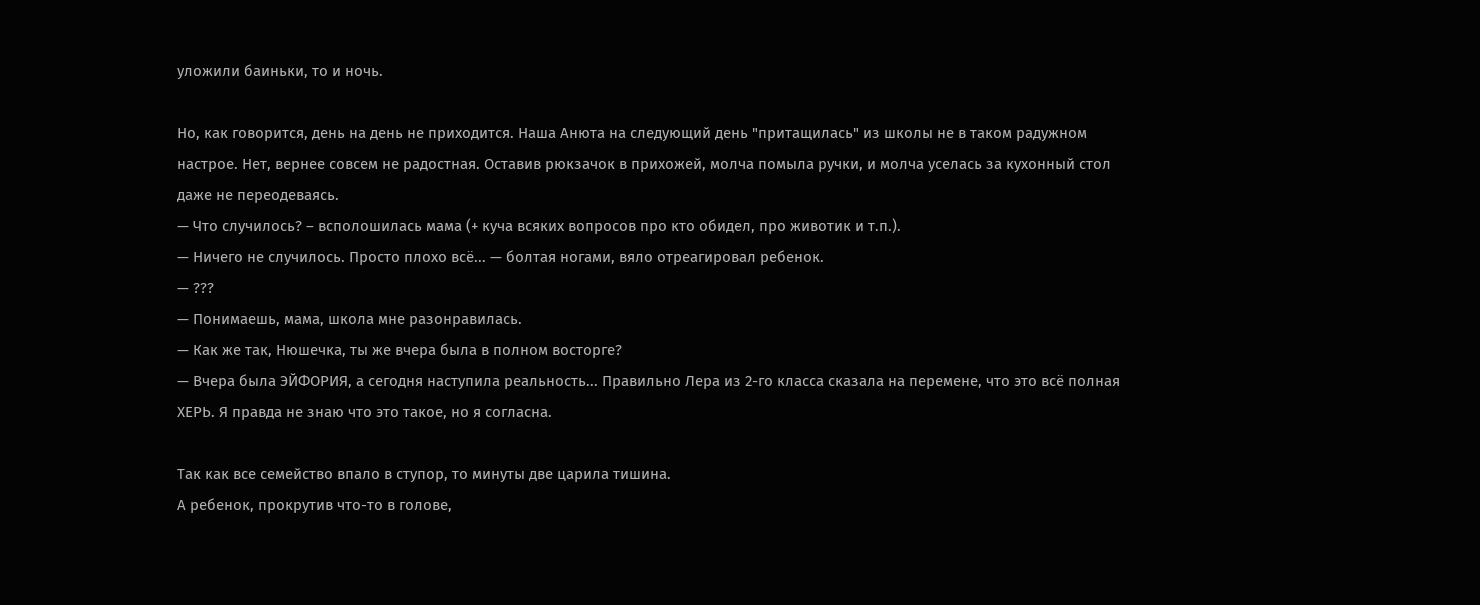уложили баиньки, то и ночь.

Но, как говорится, день на день не приходится. Наша Анюта на следующий день "притащилась" из школы не в таком радужном настрое. Нет, вернее совсем не радостная. Оставив рюкзачок в прихожей, молча помыла ручки, и молча уселась за кухонный стол даже не переодеваясь.
— Что случилось? – всполошилась мама (+ куча всяких вопросов про кто обидел, про животик и т.п.).
— Ничего не случилось. Просто плохо всё... — болтая ногами, вяло отреагировал ребенок.
— ???
— Понимаешь, мама, школа мне разонравилась.
— Как же так, Нюшечка, ты же вчера была в полном восторге?
— Вчера была ЭЙФОРИЯ, а сегодня наступила реальность... Правильно Лера из 2-го класса сказала на перемене, что это всё полная ХЕРЬ. Я правда не знаю что это такое, но я согласна.

Так как все семейство впало в ступор, то минуты две царила тишина.
А ребенок, прокрутив что-то в голове,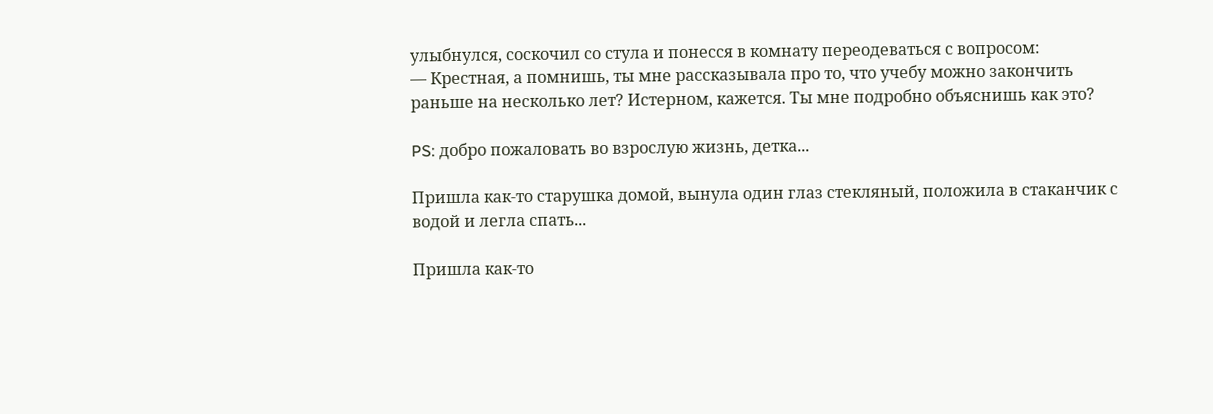улыбнулся, соскочил со стула и понесся в комнату переодеваться с вопросом:
— Крестная, а помнишь, ты мне рассказывала про то, что учебу можно закончить раньше на несколько лет? Истерном, кажется. Ты мне подробно объяснишь как это?

PS: добро пожаловать во взрослую жизнь, детка...

Пришла как-то старушка домой, вынула один глаз стекляный, положила в стаканчик с водой и легла спать...

Пришла как-то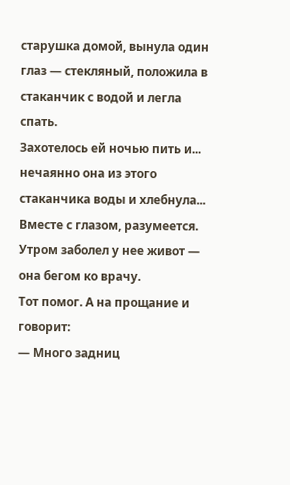старушка домой, вынула один глаз — стекляный, положила в стаканчик с водой и легла спать.
Захотелось ей ночью пить и... нечаянно она из этого стаканчика воды и хлебнула... Вместе с глазом, разумеется.
Утром заболел у нее живот — она бегом ко врачу.
Тот помог. А на прощание и говорит:
— Много задниц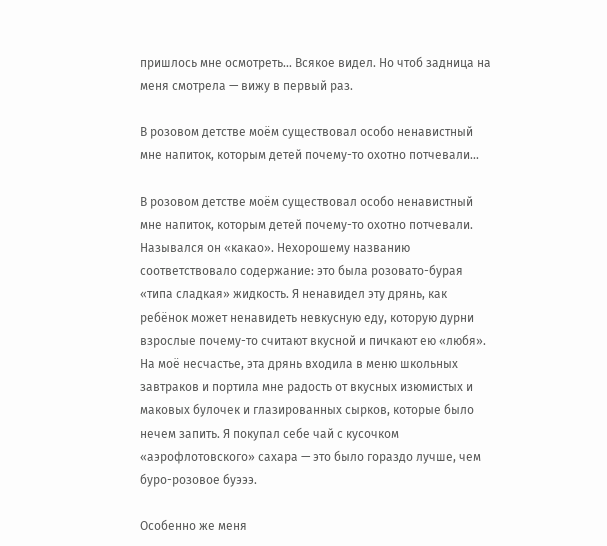пришлось мне осмотреть... Всякое видел. Но чтоб задница на меня смотрела — вижу в первый раз.

В розовом детстве моём существовал особо ненавистный мне напиток, которым детей почему-то охотно потчевали...

В розовом детстве моём существовал особо ненавистный мне напиток, которым детей почему-то охотно потчевали. Назывался он «какао». Нехорошему названию соответствовало содержание: это была розовато-бурая «типа сладкая» жидкость. Я ненавидел эту дрянь, как ребёнок может ненавидеть невкусную еду, которую дурни взрослые почему-то считают вкусной и пичкают ею «любя». На моё несчастье, эта дрянь входила в меню школьных завтраков и портила мне радость от вкусных изюмистых и маковых булочек и глазированных сырков, которые было нечем запить. Я покупал себе чай с кусочком «аэрофлотовского» сахара — это было гораздо лучше, чем буро-розовое буэээ.

Особенно же меня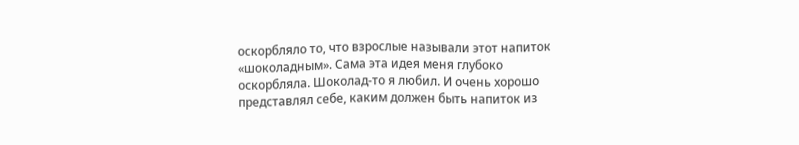оскорбляло то, что взрослые называли этот напиток «шоколадным». Сама эта идея меня глубоко оскорбляла. Шоколад-то я любил. И очень хорошо представлял себе, каким должен быть напиток из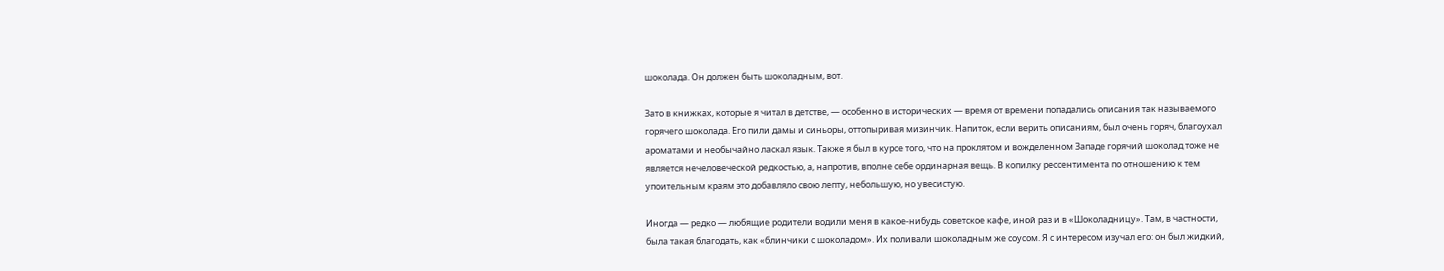шоколада. Он должен быть шоколадным, вот.

Зато в книжках, которые я читал в детстве, — особенно в исторических — время от времени попадались описания так называемого горячего шоколада. Его пили дамы и синьоры, оттопыривая мизинчик. Напиток, если верить описаниям, был очень горяч, благоухал ароматами и необычайно ласкал язык. Также я был в курсе того, что на проклятом и вожделенном Западе горячий шоколад тоже не является нечеловеческой редкостью, а, напротив, вполне себе ординарная вещь. В копилку рессентимента по отношению к тем упоительным краям это добавляло свою лепту, небольшую, но увесистую.

Иногда — редко — любящие родители водили меня в какое-нибудь советское кафе, иной раз и в «Шоколадницу». Там, в частности, была такая благодать, как «блинчики с шоколадом». Их поливали шоколадным же соусом. Я с интересом изучал его: он был жидкий,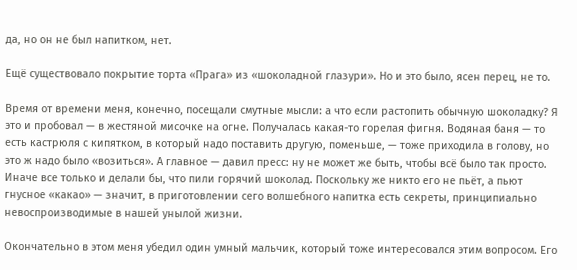да, но он не был напитком, нет.

Ещё существовало покрытие торта «Прага» из «шоколадной глазури». Но и это было, ясен перец, не то.

Время от времени меня, конечно, посещали смутные мысли: а что если растопить обычную шоколадку? Я это и пробовал — в жестяной мисочке на огне. Получалась какая-то горелая фигня. Водяная баня — то есть кастрюля с кипятком, в который надо поставить другую, поменьше, — тоже приходила в голову, но это ж надо было «возиться». А главное — давил пресс: ну не может же быть, чтобы всё было так просто. Иначе все только и делали бы, что пили горячий шоколад. Поскольку же никто его не пьёт, а пьют гнусное «какао» — значит, в приготовлении сего волшебного напитка есть секреты, принципиально невоспроизводимые в нашей унылой жизни.

Окончательно в этом меня убедил один умный мальчик, который тоже интересовался этим вопросом. Его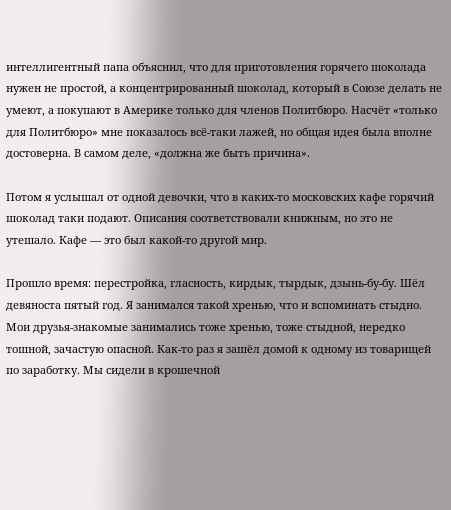интеллигентный папа объяснил, что для приготовления горячего шоколада нужен не простой, а концентрированный шоколад, который в Союзе делать не умеют, а покупают в Америке только для членов Политбюро. Насчёт «только для Политбюро» мне показалось всё-таки лажей, но общая идея была вполне достоверна. В самом деле, «должна же быть причина».

Потом я услышал от одной девочки, что в каких-то московских кафе горячий шоколад таки подают. Описания соответствовали книжным, но это не утешало. Кафе — это был какой-то другой мир.

Прошло время: перестройка, гласность, кирдык, тырдык, дзынь-бу-бу. Шёл девяноста пятый год. Я занимался такой хренью, что и вспоминать стыдно. Мои друзья-знакомые занимались тоже хренью, тоже стыдной, нередко тошной, зачастую опасной. Как-то раз я зашёл домой к одному из товарищей по заработку. Мы сидели в крошечной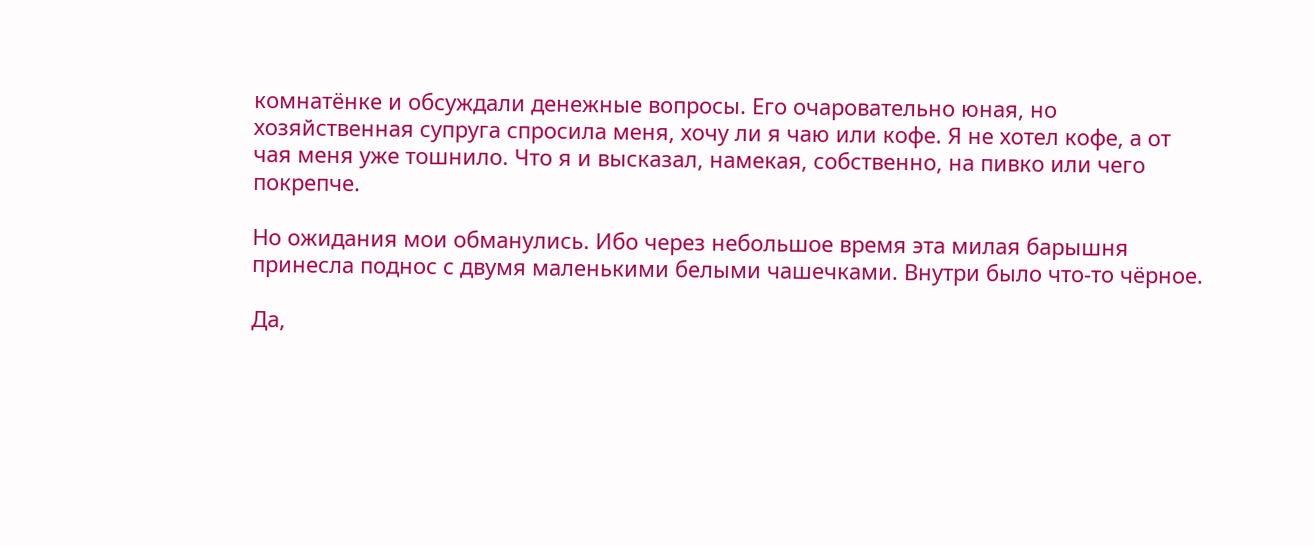комнатёнке и обсуждали денежные вопросы. Его очаровательно юная, но хозяйственная супруга спросила меня, хочу ли я чаю или кофе. Я не хотел кофе, а от чая меня уже тошнило. Что я и высказал, намекая, собственно, на пивко или чего покрепче.

Но ожидания мои обманулись. Ибо через небольшое время эта милая барышня принесла поднос с двумя маленькими белыми чашечками. Внутри было что-то чёрное.

Да,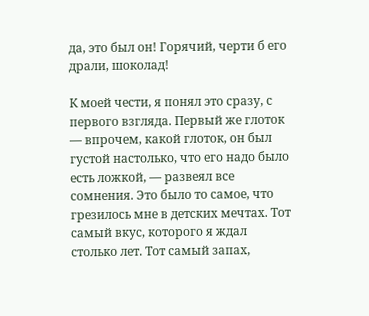да, это был он! Горячий, черти б его драли, шоколад!

К моей чести, я понял это сразу, с первого взгляда. Первый же глоток — впрочем, какой глоток, он был густой настолько, что его надо было есть ложкой, — развеял все сомнения. Это было то самое, что грезилось мне в детских мечтах. Тот самый вкус, которого я ждал столько лет. Тот самый запах,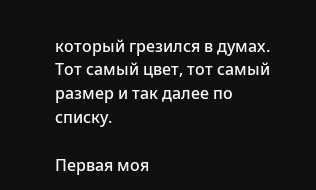который грезился в думах. Тот самый цвет, тот самый размер и так далее по списку.

Первая моя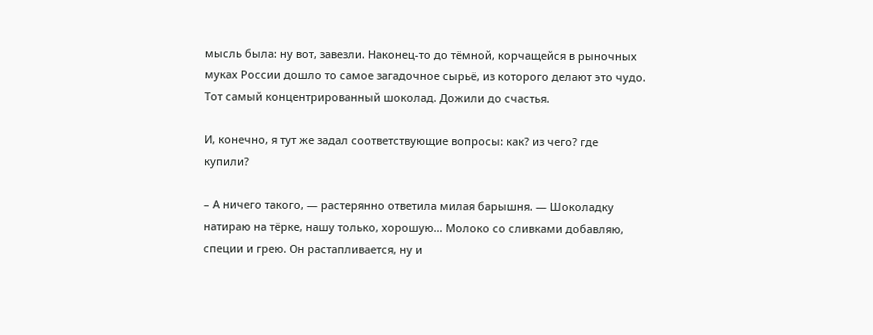мысль была: ну вот, завезли. Наконец-то до тёмной, корчащейся в рыночных муках России дошло то самое загадочное сырьё, из которого делают это чудо. Тот самый концентрированный шоколад. Дожили до счастья.

И, конечно, я тут же задал соответствующие вопросы: как? из чего? где купили?

– А ничего такого, — растерянно ответила милая барышня. — Шоколадку натираю на тёрке, нашу только, хорошую… Молоко со сливками добавляю, специи и грею. Он растапливается, ну и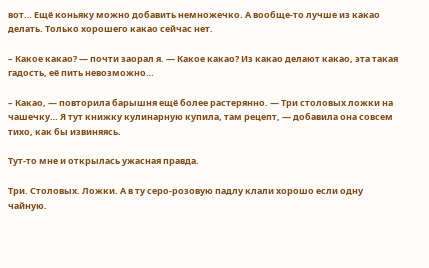вот… Ещё коньяку можно добавить немножечко. А вообще-то лучше из какао делать. Только хорошего какао сейчас нет.

– Какое какао? — почти заорал я. — Какое какао? Из какао делают какао, эта такая гадость, её пить невозможно…

– Какао, — повторила барышня ещё более растерянно. — Три столовых ложки на чашечку… Я тут книжку кулинарную купила, там рецепт, — добавила она совсем тихо, как бы извиняясь.

Тут-то мне и открылась ужасная правда.

Три. Столовых. Ложки. А в ту серо-розовую падлу клали хорошо если одну чайную.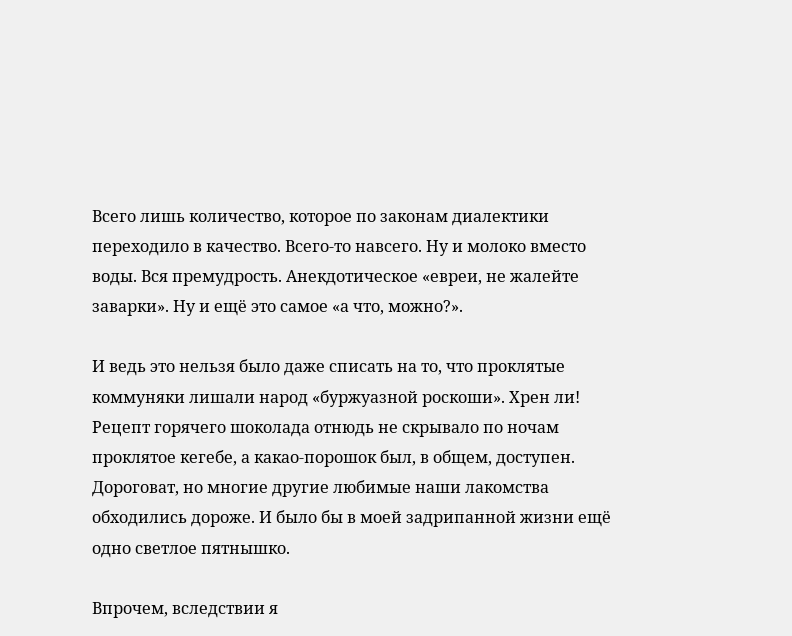Всего лишь количество, которое по законам диалектики переходило в качество. Всего-то навсего. Ну и молоко вместо воды. Вся премудрость. Анекдотическое «евреи, не жалейте заварки». Ну и ещё это самое «а что, можно?».

И ведь это нельзя было даже списать на то, что проклятые коммуняки лишали народ «буржуазной роскоши». Хрен ли! Рецепт горячего шоколада отнюдь не скрывало по ночам проклятое кегебе, а какао-порошок был, в общем, доступен. Дороговат, но многие другие любимые наши лакомства обходились дороже. И было бы в моей задрипанной жизни ещё одно светлое пятнышко.

Впрочем, вследствии я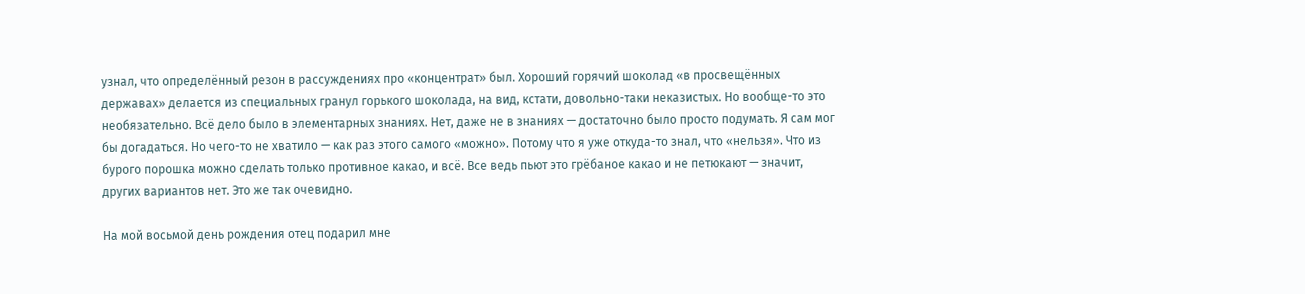узнал, что определённый резон в рассуждениях про «концентрат» был. Хороший горячий шоколад «в просвещённых державах» делается из специальных гранул горького шоколада, на вид, кстати, довольно-таки неказистых. Но вообще-то это необязательно. Всё дело было в элементарных знаниях. Нет, даже не в знаниях — достаточно было просто подумать. Я сам мог бы догадаться. Но чего-то не хватило — как раз этого самого «можно». Потому что я уже откуда-то знал, что «нельзя». Что из бурого порошка можно сделать только противное какао, и всё. Все ведь пьют это грёбаное какао и не петюкают — значит, других вариантов нет. Это же так очевидно.

На мой восьмой день рождения отец подарил мне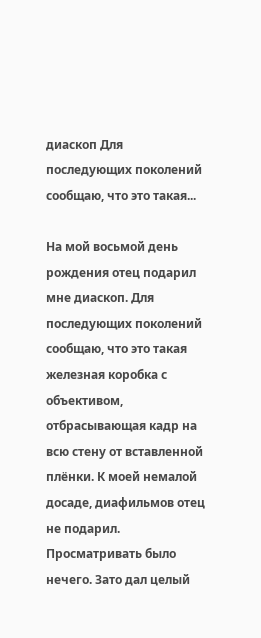диаскоп Для последующих поколений сообщаю, что это такая...

На мой восьмой день рождения отец подарил мне диаскоп. Для последующих поколений сообщаю, что это такая железная коробка с объективом, отбрасывающая кадр на всю стену от вставленной плёнки. К моей немалой досаде, диафильмов отец не подарил. Просматривать было нечего. Зато дал целый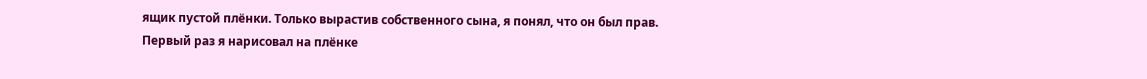ящик пустой плёнки. Только вырастив собственного сына, я понял, что он был прав. Первый раз я нарисовал на плёнке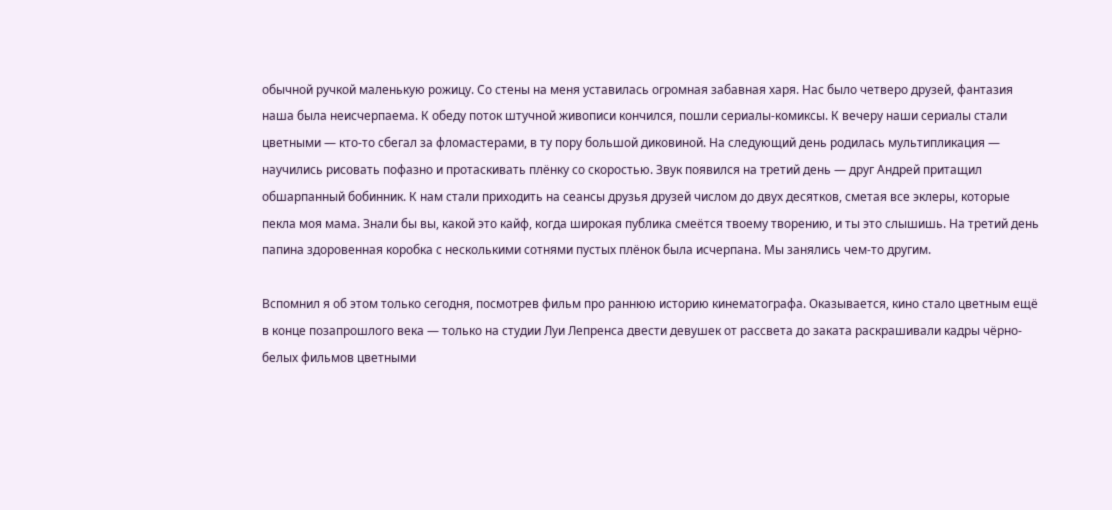обычной ручкой маленькую рожицу. Со стены на меня уставилась огромная забавная харя. Нас было четверо друзей, фантазия наша была неисчерпаема. К обеду поток штучной живописи кончился, пошли сериалы-комиксы. К вечеру наши сериалы стали цветными — кто-то сбегал за фломастерами, в ту пору большой диковиной. На следующий день родилась мультипликация — научились рисовать пофазно и протаскивать плёнку со скоростью. Звук появился на третий день — друг Андрей притащил обшарпанный бобинник. К нам стали приходить на сеансы друзья друзей числом до двух десятков, сметая все эклеры, которые пекла моя мама. Знали бы вы, какой это кайф, когда широкая публика смеётся твоему творению, и ты это слышишь. На третий день папина здоровенная коробка с несколькими сотнями пустых плёнок была исчерпана. Мы занялись чем-то другим.

Вспомнил я об этом только сегодня, посмотрев фильм про раннюю историю кинематографа. Оказывается, кино стало цветным ещё в конце позапрошлого века — только на студии Луи Лепренса двести девушек от рассвета до заката раскрашивали кадры чёрно-белых фильмов цветными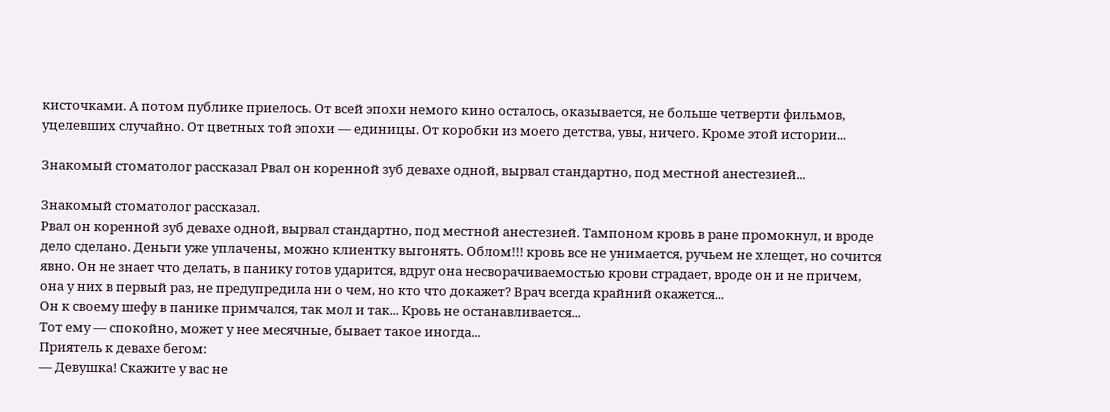кисточками. А потом публике приелось. От всей эпохи немого кино осталось, оказывается, не больше четверти фильмов, уцелевших случайно. От цветных той эпохи — единицы. От коробки из моего детства, увы, ничего. Кроме этой истории...

Знакомый стоматолог рассказал Рвал он коренной зуб девахе одной, вырвал стандартно, под местной анестезией...

Знакомый стоматолог рассказал.
Рвал он коренной зуб девахе одной, вырвал стандартно, под местной анестезией. Тампоном кровь в ране промокнул, и вроде дело сделано. Деньги уже уплачены, можно клиентку выгонять. Облом!!! кровь все не унимается, ручьем не хлещет, но сочится явно. Он не знает что делать, в панику готов ударится, вдруг она несворачиваемостью крови страдает, вроде он и не причем, она у них в первый раз, не предупредила ни о чем, но кто что докажет? Врач всегда крайний окажется...
Он к своему шефу в панике примчался, так мол и так... Кровь не останавливается...
Тот ему — спокойно, может у нее месячные, бывает такое иногда...
Приятель к девахе бегом:
— Девушка! Скажите у вас не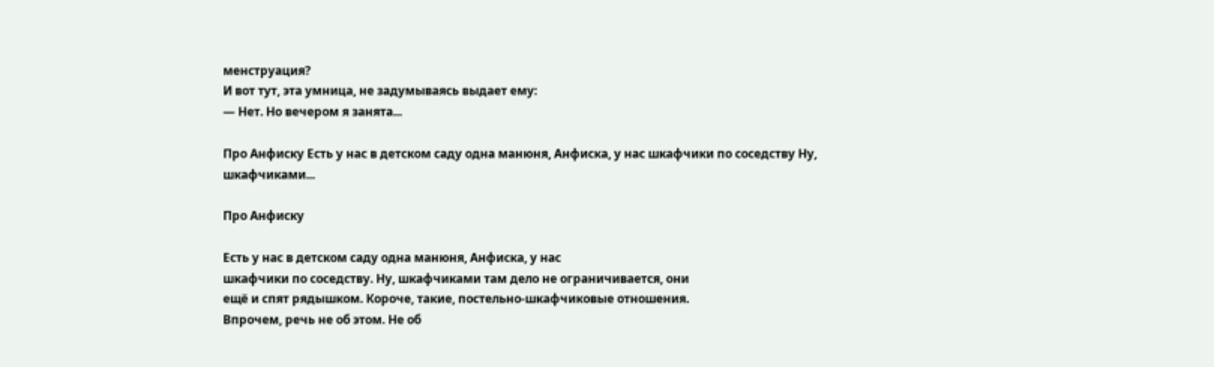менструация?
И вот тут, эта умница, не задумываясь выдает ему:
— Нет. Но вечером я занята...

Про Анфиску Есть у нас в детском саду одна манюня, Анфиска, у нас шкафчики по соседству Ну, шкафчиками...

Про Анфиску

Есть у нас в детском саду одна манюня, Анфиска, у нас
шкафчики по соседству. Ну, шкафчиками там дело не ограничивается, они
ещё и спят рядышком. Короче, такие, постельно-шкафчиковые отношения.
Впрочем, речь не об этом. Не об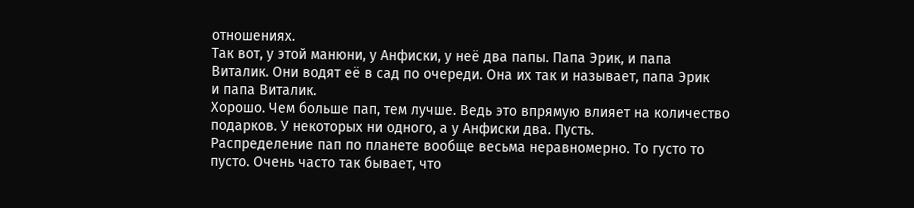отношениях.
Так вот, у этой манюни, у Анфиски, у неё два папы. Папа Эрик, и папа
Виталик. Они водят её в сад по очереди. Она их так и называет, папа Эрик
и папа Виталик.
Хорошо. Чем больше пап, тем лучше. Ведь это впрямую влияет на количество
подарков. У некоторых ни одного, а у Анфиски два. Пусть.
Распределение пап по планете вообще весьма неравномерно. То густо то
пусто. Очень часто так бывает, что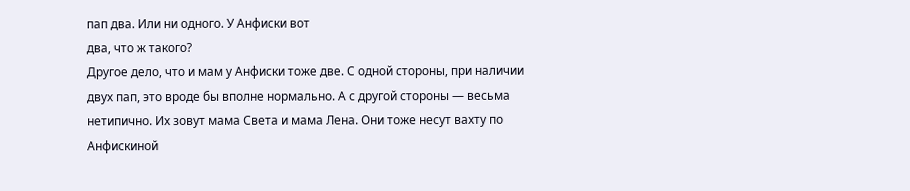пап два. Или ни одного. У Анфиски вот
два, что ж такого?
Другое дело, что и мам у Анфиски тоже две. С одной стороны, при наличии
двух пап, это вроде бы вполне нормально. А с другой стороны — весьма
нетипично. Их зовут мама Света и мама Лена. Они тоже несут вахту по
Анфискиной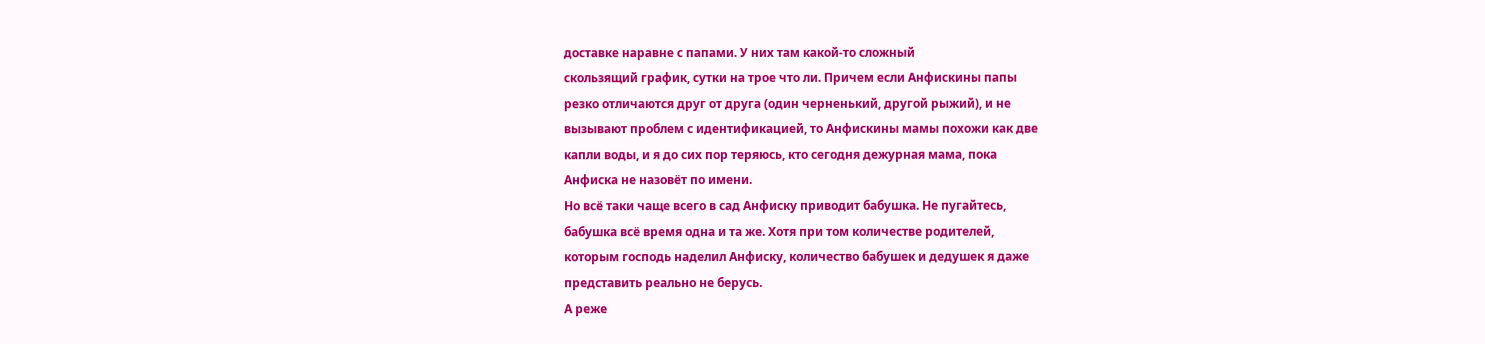доставке наравне с папами. У них там какой-то сложный
скользящий график, сутки на трое что ли. Причем если Анфискины папы
резко отличаются друг от друга (один черненький, другой рыжий), и не
вызывают проблем с идентификацией, то Анфискины мамы похожи как две
капли воды, и я до сих пор теряюсь, кто сегодня дежурная мама, пока
Анфиска не назовёт по имени.
Но всё таки чаще всего в сад Анфиску приводит бабушка. Не пугайтесь,
бабушка всё время одна и та же. Хотя при том количестве родителей,
которым господь наделил Анфиску, количество бабушек и дедушек я даже
представить реально не берусь.
А реже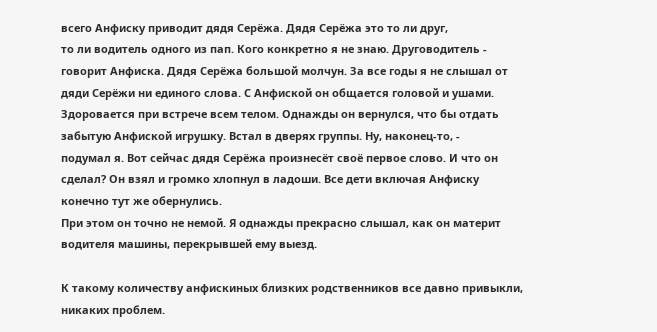всего Анфиску приводит дядя Серёжа. Дядя Серёжа это то ли друг,
то ли водитель одного из пап. Кого конкретно я не знаю. Друговодитель -
говорит Анфиска. Дядя Серёжа большой молчун. За все годы я не слышал от
дяди Серёжи ни единого слова. С Анфиской он общается головой и ушами.
Здоровается при встрече всем телом. Однажды он вернулся, что бы отдать
забытую Анфиской игрушку. Встал в дверях группы. Ну, наконец-то, -
подумал я. Вот сейчас дядя Серёжа произнесёт своё первое слово. И что он
сделал? Он взял и громко хлопнул в ладоши. Все дети включая Анфиску
конечно тут же обернулись.
При этом он точно не немой. Я однажды прекрасно слышал, как он материт
водителя машины, перекрывшей ему выезд.

К такому количеству анфискиных близких родственников все давно привыкли,
никаких проблем.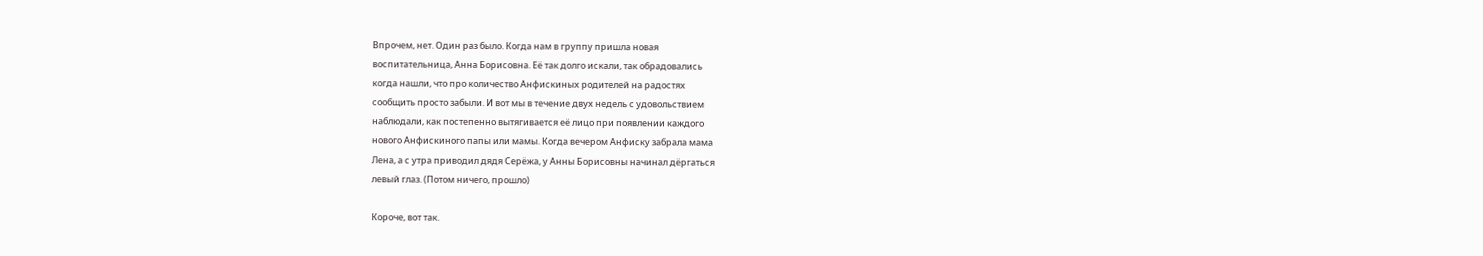Впрочем, нет. Один раз было. Когда нам в группу пришла новая
воспитательница, Анна Борисовна. Её так долго искали, так обрадовались
когда нашли, что про количество Анфискиных родителей на радостях
сообщить просто забыли. И вот мы в течение двух недель с удовольствием
наблюдали, как постепенно вытягивается её лицо при появлении каждого
нового Анфискиного папы или мамы. Когда вечером Анфиску забрала мама
Лена, а с утра приводил дядя Серёжа, у Анны Борисовны начинал дёргаться
левый глаз. (Потом ничего, прошло)

Короче, вот так.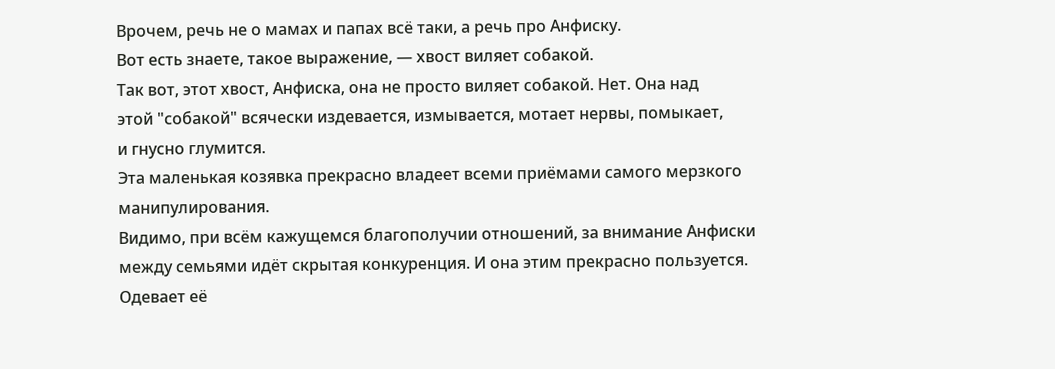Врочем, речь не о мамах и папах всё таки, а речь про Анфиску.
Вот есть знаете, такое выражение, — хвост виляет собакой.
Так вот, этот хвост, Анфиска, она не просто виляет собакой. Нет. Она над
этой "собакой" всячески издевается, измывается, мотает нервы, помыкает,
и гнусно глумится.
Эта маленькая козявка прекрасно владеет всеми приёмами самого мерзкого
манипулирования.
Видимо, при всём кажущемся благополучии отношений, за внимание Анфиски
между семьями идёт скрытая конкуренция. И она этим прекрасно пользуется.
Одевает её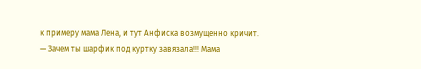к примеру мама Лена, и тут Анфиска возмущенно кричит.
— Зачем ты шарфик под куртку завязала!!! Мама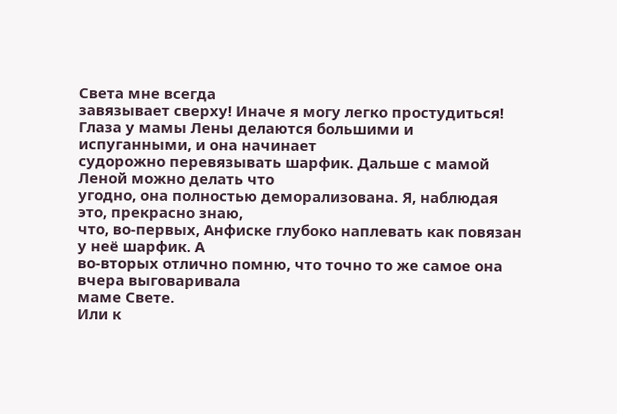Света мне всегда
завязывает сверху! Иначе я могу легко простудиться!
Глаза у мамы Лены делаются большими и испуганными, и она начинает
судорожно перевязывать шарфик. Дальше с мамой Леной можно делать что
угодно, она полностью деморализована. Я, наблюдая это, прекрасно знаю,
что, во-первых, Анфиске глубоко наплевать как повязан у неё шарфик. А
во-вторых отлично помню, что точно то же самое она вчера выговаривала
маме Свете.
Или к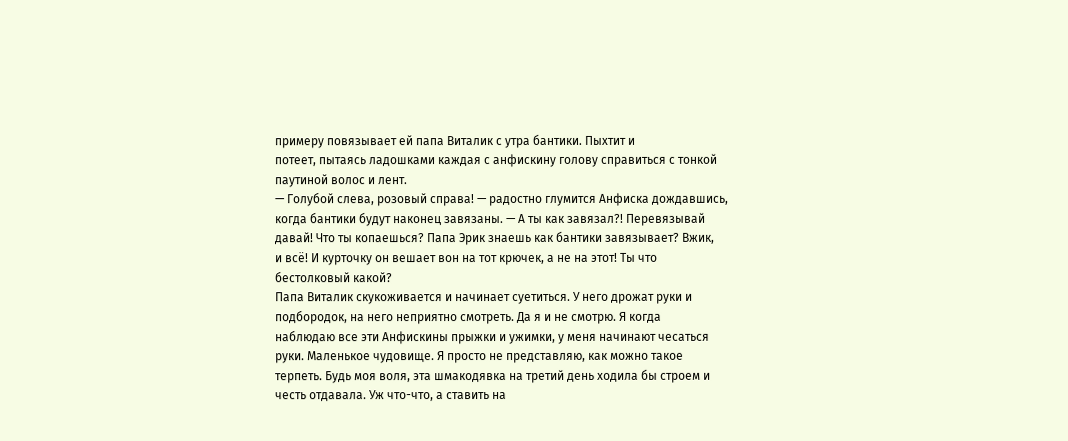примеру повязывает ей папа Виталик с утра бантики. Пыхтит и
потеет, пытаясь ладошками каждая с анфискину голову справиться с тонкой
паутиной волос и лент.
— Голубой слева, розовый справа! — радостно глумится Анфиска дождавшись,
когда бантики будут наконец завязаны. — А ты как завязал?! Перевязывай
давай! Что ты копаешься? Папа Эрик знаешь как бантики завязывает? Вжик,
и всё! И курточку он вешает вон на тот крючек, а не на этот! Ты что
бестолковый какой?
Папа Виталик скукоживается и начинает суетиться. У него дрожат руки и
подбородок, на него неприятно смотреть. Да я и не смотрю. Я когда
наблюдаю все эти Анфискины прыжки и ужимки, у меня начинают чесаться
руки. Маленькое чудовище. Я просто не представляю, как можно такое
терпеть. Будь моя воля, эта шмакодявка на третий день ходила бы строем и
честь отдавала. Уж что-что, а ставить на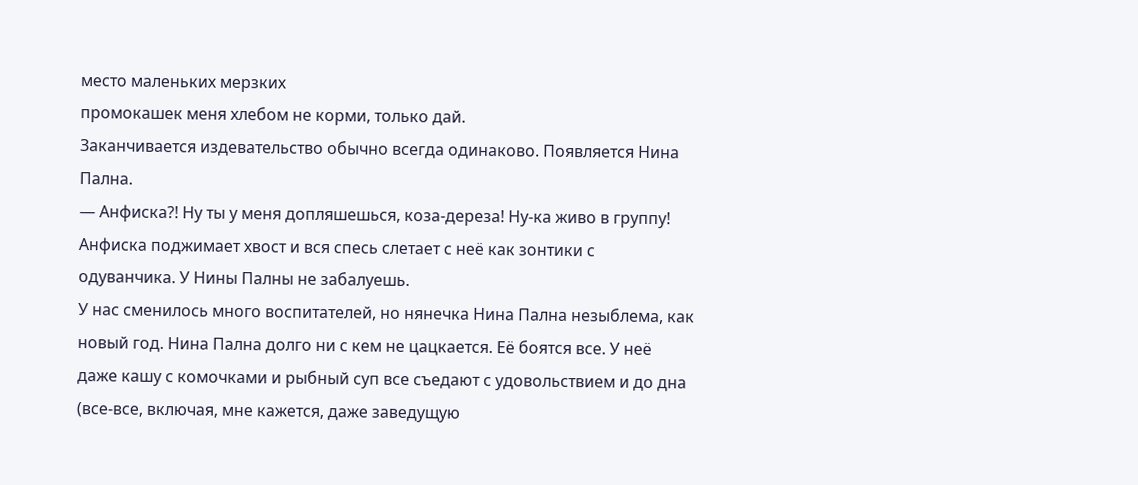место маленьких мерзких
промокашек меня хлебом не корми, только дай.
Заканчивается издевательство обычно всегда одинаково. Появляется Нина
Пална.
— Анфиска?! Ну ты у меня допляшешься, коза-дереза! Ну-ка живо в группу!
Анфиска поджимает хвост и вся спесь слетает с неё как зонтики с
одуванчика. У Нины Палны не забалуешь.
У нас сменилось много воспитателей, но нянечка Нина Пална незыблема, как
новый год. Нина Пална долго ни с кем не цацкается. Её боятся все. У неё
даже кашу с комочками и рыбный суп все съедают с удовольствием и до дна
(все-все, включая, мне кажется, даже заведущую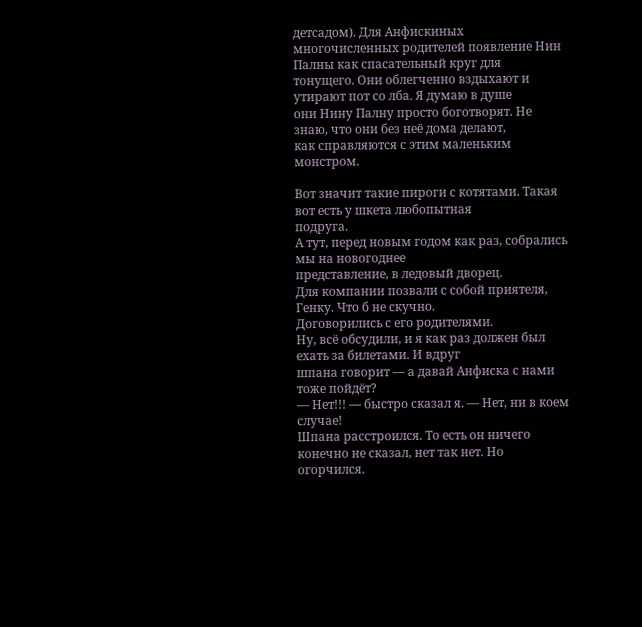детсадом). Для Анфискиных
многочисленных родителей появление Нин Палны как спасательный круг для
тонущего. Они облегченно вздыхают и утирают пот со лба. Я думаю в душе
они Нину Палну просто боготворят. Не знаю, что они без неё дома делают,
как справляются с этим маленьким монстром.

Вот значит такие пироги с котятами. Такая вот есть у шкета любопытная
подруга.
А тут, перед новым годом как раз, собрались мы на новогоднее
представление, в ледовый дворец.
Для компании позвали с собой приятеля, Генку. Что б не скучно.
Договорились с его родителями.
Ну, всё обсудили, и я как раз должен был ехать за билетами. И вдруг
шпана говорит — а давай Анфиска с нами тоже пойдёт?
— Нет!!! — быстро сказал я. — Нет, ни в коем случае!
Шпана расстроился. То есть он ничего конечно не сказал, нет так нет. Но
огорчился.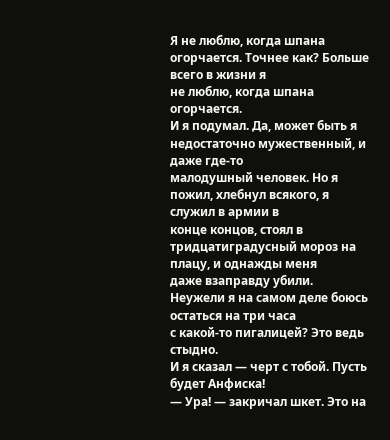Я не люблю, когда шпана огорчается. Точнее как? Больше всего в жизни я
не люблю, когда шпана огорчается.
И я подумал. Да, может быть я недостаточно мужественный, и даже где-то
малодушный человек. Но я пожил, хлебнул всякого, я служил в армии в
конце концов, стоял в тридцатиградусный мороз на плацу, и однажды меня
даже взаправду убили. Неужели я на самом деле боюсь остаться на три часа
с какой-то пигалицей? Это ведь стыдно.
И я сказал — черт с тобой. Пусть будет Анфиска!
— Ура! — закричал шкет. Это на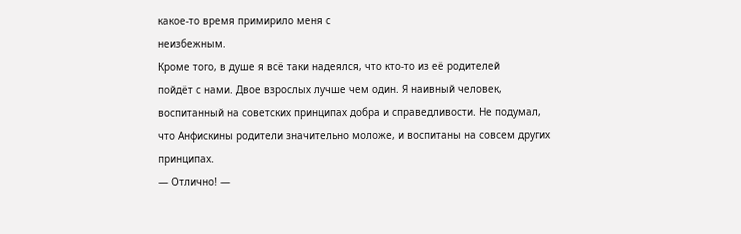какое-то время примирило меня с
неизбежным.
Кроме того, в душе я всё таки надеялся, что кто-то из её родителей
пойдёт с нами. Двое взрослых лучше чем один. Я наивный человек,
воспитанный на советских принципах добра и справедливости. Не подумал,
что Анфискины родители значительно моложе, и воспитаны на совсем других
принципах.
— Отлично! —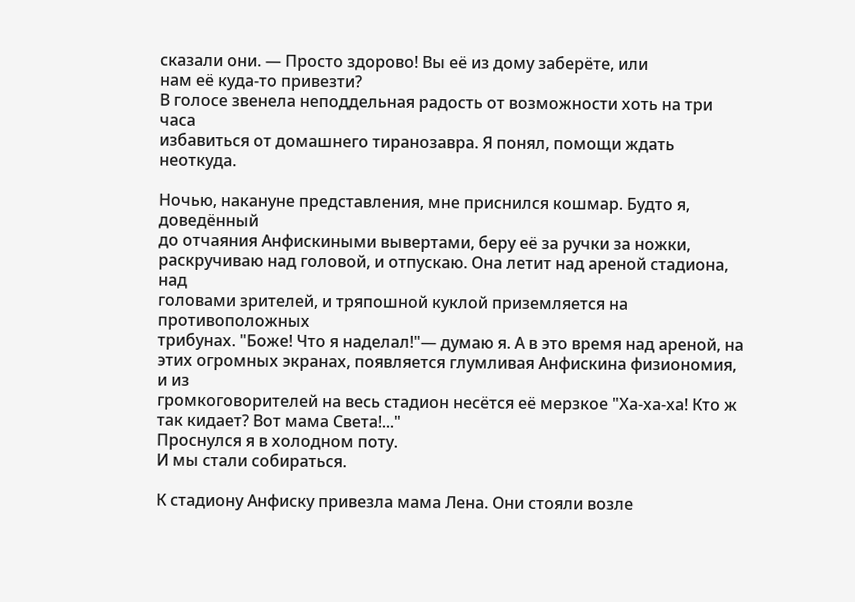сказали они. — Просто здорово! Вы её из дому заберёте, или
нам её куда-то привезти?
В голосе звенела неподдельная радость от возможности хоть на три часа
избавиться от домашнего тиранозавра. Я понял, помощи ждать неоткуда.

Ночью, накануне представления, мне приснился кошмар. Будто я, доведённый
до отчаяния Анфискиными вывертами, беру её за ручки за ножки,
раскручиваю над головой, и отпускаю. Она летит над ареной стадиона, над
головами зрителей, и тряпошной куклой приземляется на противоположных
трибунах. "Боже! Что я наделал!"— думаю я. А в это время над ареной, на
этих огромных экранах, появляется глумливая Анфискина физиономия, и из
громкоговорителей на весь стадион несётся её мерзкое "Ха-ха-ха! Кто ж
так кидает? Вот мама Света!..."
Проснулся я в холодном поту.
И мы стали собираться.

К стадиону Анфиску привезла мама Лена. Они стояли возле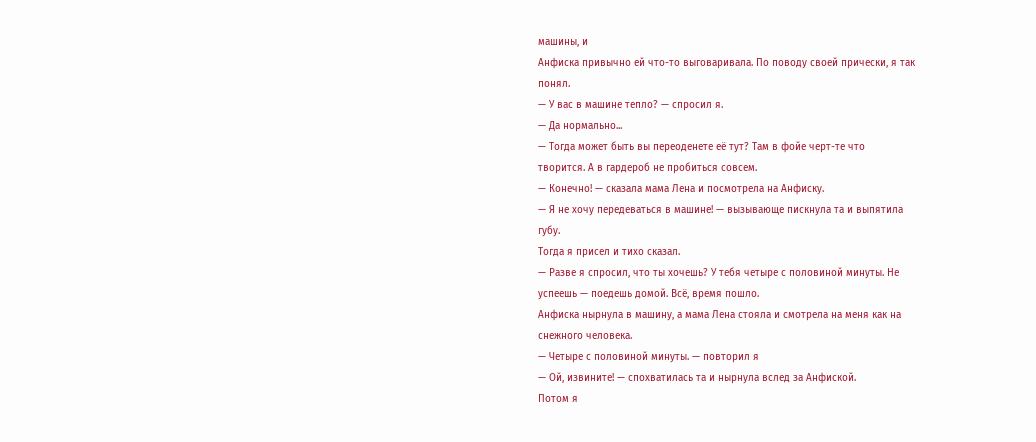машины, и
Анфиска привычно ей что-то выговаривала. По поводу своей прически, я так
понял.
— У вас в машине тепло? — спросил я.
— Да нормально...
— Тогда может быть вы переоденете её тут? Там в фойе черт-те что
творится. А в гардероб не пробиться совсем.
— Конечно! — сказала мама Лена и посмотрела на Анфиску.
— Я не хочу передеваться в машине! — вызывающе пискнула та и выпятила
губу.
Тогда я присел и тихо сказал.
— Разве я спросил, что ты хочешь? У тебя четыре с половиной минуты. Не
успеешь — поедешь домой. Всё, время пошло.
Анфиска нырнула в машину, а мама Лена стояла и смотрела на меня как на
снежного человека.
— Четыре с половиной минуты. — повторил я
— Ой, извините! — спохватилась та и нырнула вслед за Анфиской.
Потом я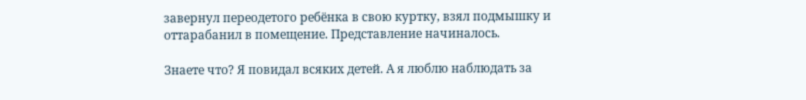завернул переодетого ребёнка в свою куртку, взял подмышку и
оттарабанил в помещение. Представление начиналось.

Знаете что? Я повидал всяких детей. А я люблю наблюдать за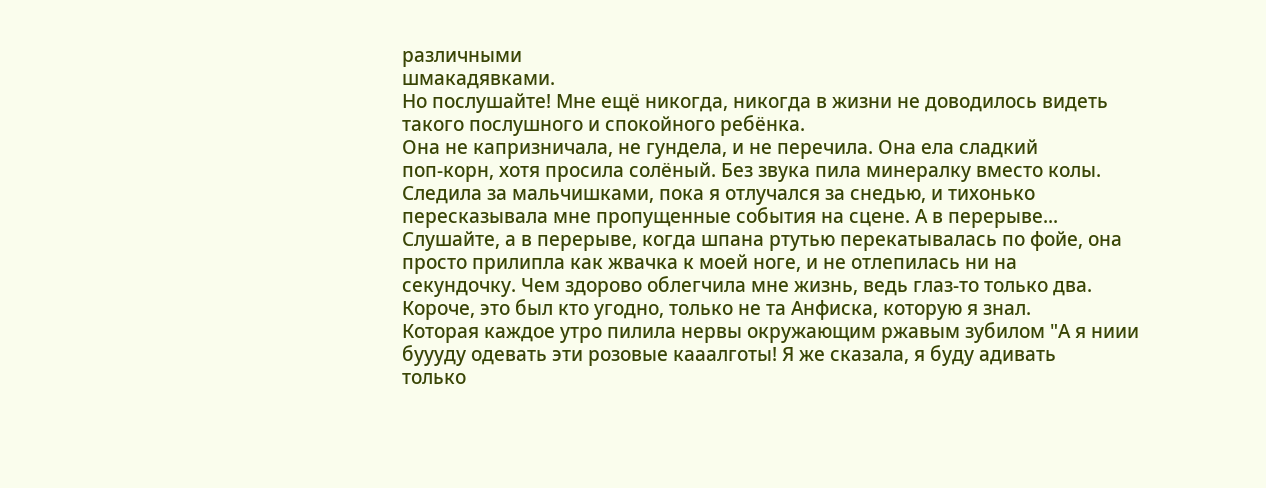различными
шмакадявками.
Но послушайте! Мне ещё никогда, никогда в жизни не доводилось видеть
такого послушного и спокойного ребёнка.
Она не капризничала, не гундела, и не перечила. Она ела сладкий
поп-корн, хотя просила солёный. Без звука пила минералку вместо колы.
Следила за мальчишками, пока я отлучался за снедью, и тихонько
пересказывала мне пропущенные события на сцене. А в перерыве...
Слушайте, а в перерыве, когда шпана ртутью перекатывалась по фойе, она
просто прилипла как жвачка к моей ноге, и не отлепилась ни на
секундочку. Чем здорово облегчила мне жизнь, ведь глаз-то только два.
Короче, это был кто угодно, только не та Анфиска, которую я знал.
Которая каждое утро пилила нервы окружающим ржавым зубилом "А я ниии
буууду одевать эти розовые кааалготы! Я же сказала, я буду адивать
только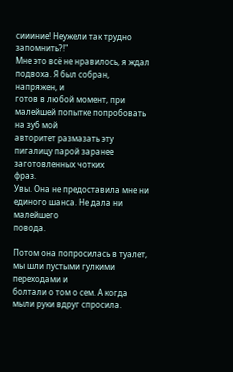сиииние! Неужели так трудно запомнить?!"
Мне это всё не нравилось, я ждал подвоха. Я был собран, напряжен, и
готов в любой момент, при малейшей попытке попробовать на зуб мой
авторитет размазать эту пигалицу парой заранее заготовленных чотких
фраз.
Увы. Она не предоставила мне ни единого шанса. Не дала ни малейшего
повода.

Потом она попросилась в туалет, мы шли пустыми гулкими переходами и
болтали о том о сем. А когда мыли руки вдруг спросила.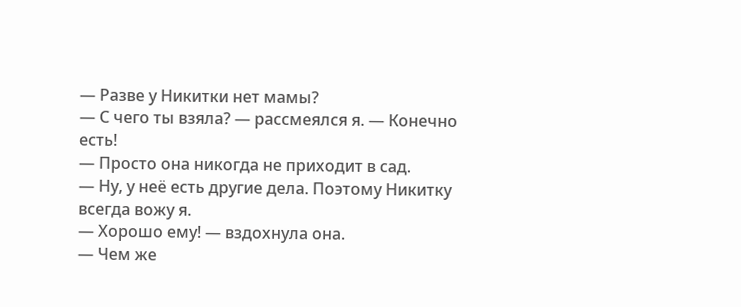— Разве у Никитки нет мамы?
— С чего ты взяла? — рассмеялся я. — Конечно есть!
— Просто она никогда не приходит в сад.
— Ну, у неё есть другие дела. Поэтому Никитку всегда вожу я.
— Хорошо ему! — вздохнула она.
— Чем же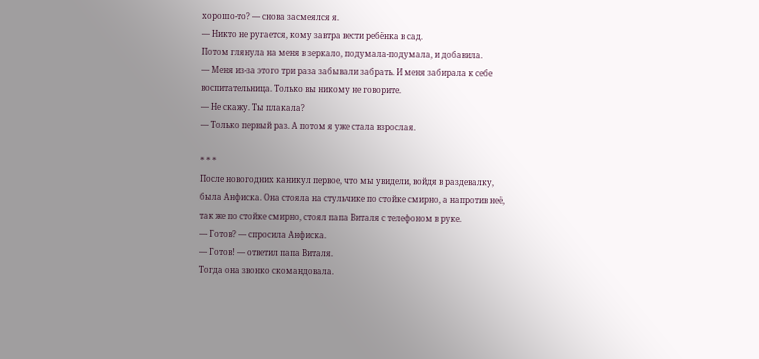хорошо-то? — снова засмеялся я.
— Никто не ругается, кому завтра вести ребёнка в сад.
Потом глянула на меня в зеркало, подумала-подумала, и добавила.
— Меня из-за этого три раза забывали забрать. И меня забирала к себе
воспитательница. Только вы никому не говорите.
— Не скажу. Ты плакала?
— Только первый раз. А потом я уже стала взрослая.

* * *
После новогодних каникул первое, что мы увидели, войдя в раздевалку,
была Анфиска. Она стояла на стульчике по стойке смирно, а напротив неё,
так же по стойке смирно, стоял папа Виталя с телефоном в руке.
— Готов? — спросила Анфиска.
— Готов! — ответил папа Виталя.
Тогда она звонко скомандовала.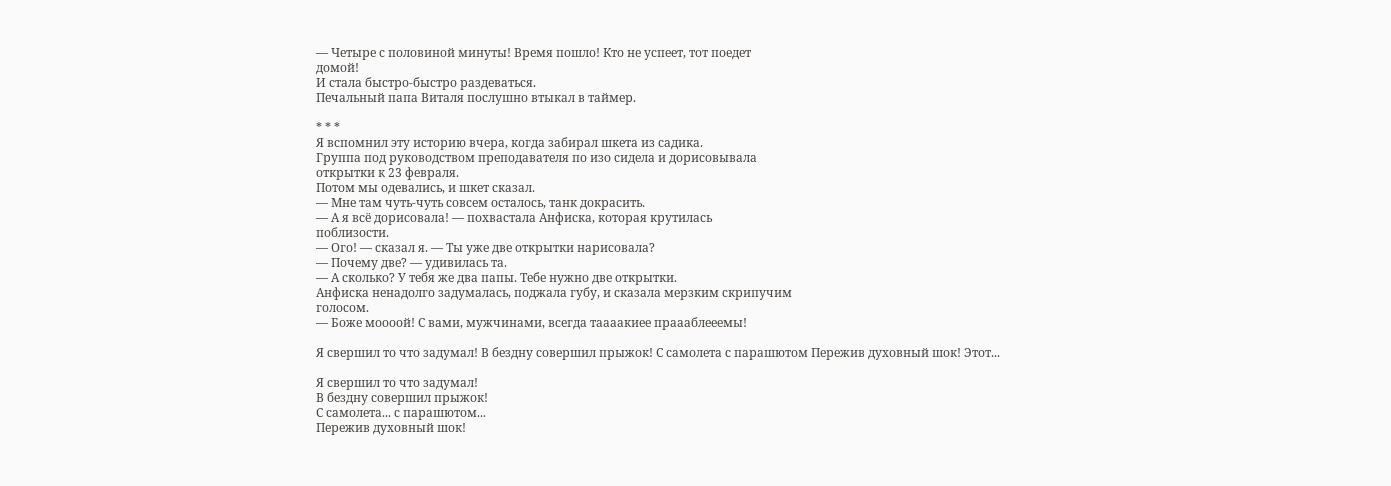— Четыре с половиной минуты! Время пошло! Кто не успеет, тот поедет
домой!
И стала быстро-быстро раздеваться.
Печальный папа Виталя послушно втыкал в таймер.

* * *
Я вспомнил эту историю вчера, когда забирал шкета из садика.
Группа под руководством преподавателя по изо сидела и дорисовывала
открытки к 23 февраля.
Потом мы одевались, и шкет сказал.
— Мне там чуть-чуть совсем осталось, танк докрасить.
— А я всё дорисовала! — похвастала Анфиска, которая крутилась
поблизости.
— Ого! — сказал я. — Ты уже две открытки нарисовала?
— Почему две? — удивилась та.
— А сколько? У тебя же два папы. Тебе нужно две открытки.
Анфиска ненадолго задумалась, поджала губу, и сказала мерзким скрипучим
голосом.
— Боже моооой! С вами, мужчинами, всегда таааакиее праааблееемы!

Я свершил то что задумал! В бездну совершил прыжок! С самолета с парашютом Пережив духовный шок! Этот...

Я свершил то что задумал!
В бездну совершил прыжок!
С самолета... с парашютом...
Пережив духовный шок!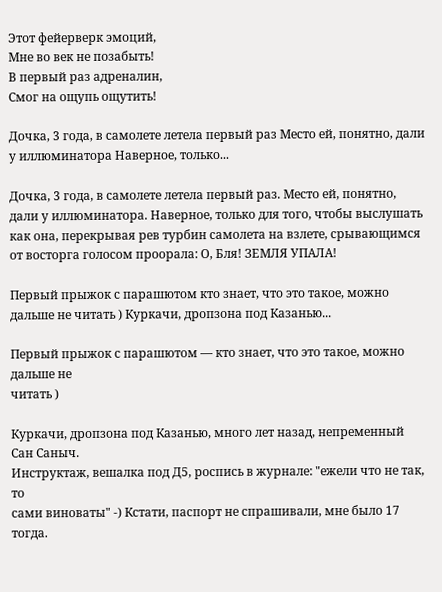Этот фейерверк эмоций,
Мне во век не позабыть!
В первый раз адреналин,
Смог на ощупь ощутить!

Дочка, 3 года, в самолете летела первый раз Место ей, понятно, дали у иллюминатора Наверное, только...

Дочка, 3 года, в самолете летела первый раз. Место ей, понятно, дали у иллюминатора. Наверное, только для того, чтобы выслушать как она, перекрывая рев турбин самолета на взлете, срывающимся от восторга голосом проорала: О, Бля! ЗЕМЛЯ УПАЛА!

Первый прыжок с парашютом кто знает, что это такое, можно дальше не читать ) Куркачи, дропзона под Казанью...

Первый прыжок с парашютом — кто знает, что это такое, можно дальше не
читать )

Куркачи, дропзона под Казанью, много лет назад, непременный Сан Саныч.
Инструктаж, вешалка под Д5, роспись в журнале: "ежели что не так, то
сами виноваты" -) Кстати, паспорт не спрашивали, мне было 17 тогда.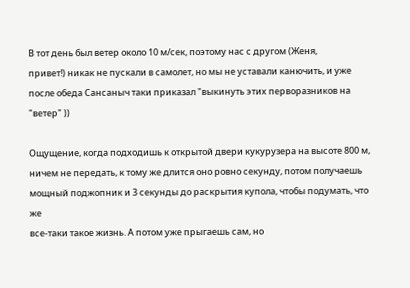В тот день был ветер около 10 м/сек, поэтому нас с другом (Женя,
привет!) никак не пускали в самолет, но мы не уставали канючить, и уже
после обеда Сансаныч таки приказал "выкинуть этих перворазников на
"ветер" ))

Ощущение, когда подходишь к открытой двери кукурузера на высоте 800 м,
ничем не передать, к тому же длится оно ровно секунду, потом получаешь
мощный поджопник и 3 секунды до раскрытия купола, чтобы подумать, что же
все-таки такое жизнь. А потом уже прыгаешь сам, но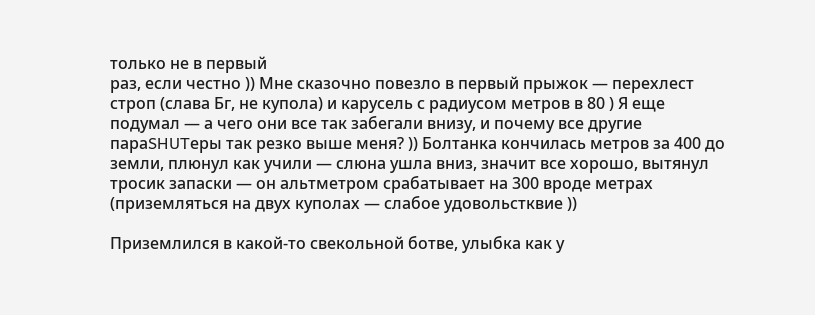только не в первый
раз, если честно )) Мне сказочно повезло в первый прыжок — перехлест
строп (слава Бг, не купола) и карусель с радиусом метров в 80 ) Я еще
подумал — а чего они все так забегали внизу, и почему все другие
параSHUTеры так резко выше меня? )) Болтанка кончилась метров за 400 до
земли, плюнул как учили — слюна ушла вниз, значит все хорошо, вытянул
тросик запаски — он альтметром срабатывает на 300 вроде метрах
(приземляться на двух куполах — слабое удовольстквие ))

Приземлился в какой-то свекольной ботве, улыбка как у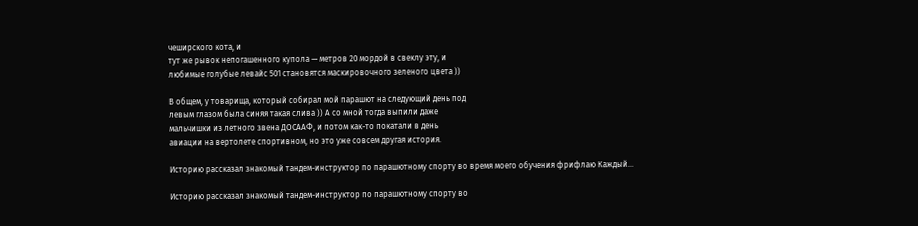чеширского кота, и
тут же рывок непогашенного купола — метров 20 мордой в свеклу эту, и
любимые голубые левайс 501 становятся маскировочного зеленого цвета ))

В общем, у товарища, который собирал мой парашют на следующий день под
левым глазом была синяя такая слива )) А со мной тогда выпили даже
мальчишки из летного звена ДОСААФ, и потом как-то покатали в день
авиации на вертолете спортивном, но это уже совсем другая история.

Историю рассказал знакомый тандем-инструктор по парашютному спорту во время моего обучения фрифлаю Каждый...

Историю рассказал знакомый тандем-инструктор по парашютному спорту во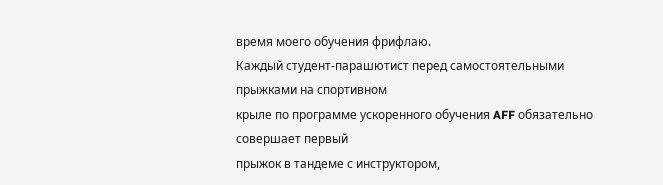время моего обучения фрифлаю.
Каждый студент-парашютист перед самостоятельными прыжками на спортивном
крыле по программе ускоренного обучения AFF обязательно совершает первый
прыжок в тандеме с инструктором,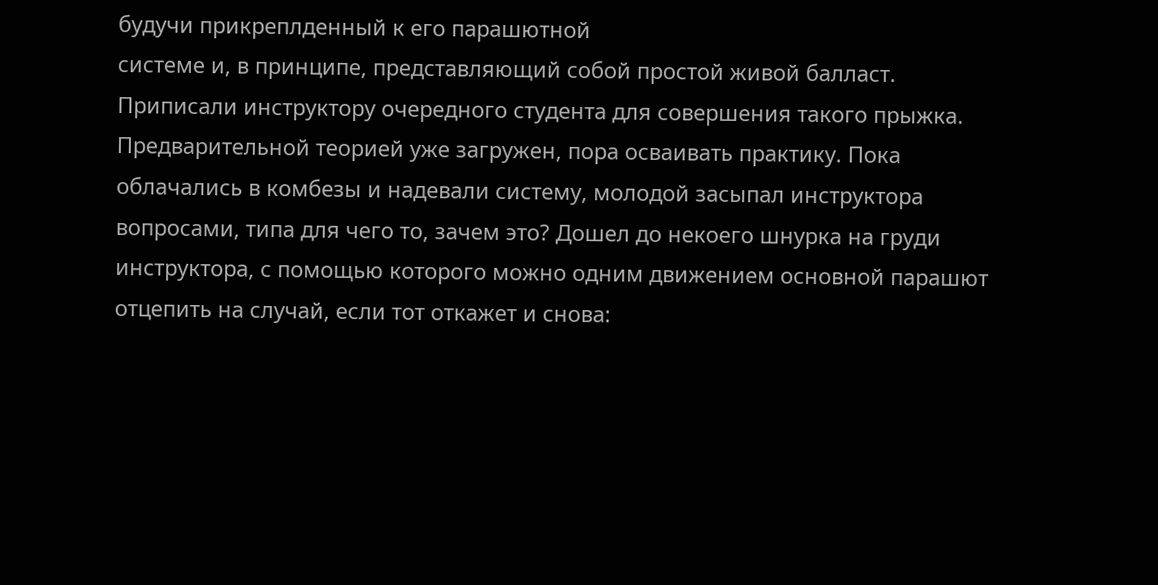будучи прикреплденный к его парашютной
системе и, в принципе, представляющий собой простой живой балласт.
Приписали инструктору очередного студента для совершения такого прыжка.
Предварительной теорией уже загружен, пора осваивать практику. Пока
облачались в комбезы и надевали систему, молодой засыпал инструктора
вопросами, типа для чего то, зачем это? Дошел до некоего шнурка на груди
инструктора, с помощью которого можно одним движением основной парашют
отцепить на случай, если тот откажет и снова: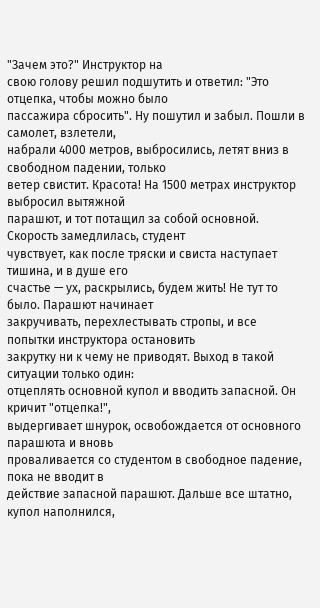"Зачем это?" Инструктор на
свою голову решил подшутить и ответил: "Это отцепка, чтобы можно было
пассажира сбросить". Ну пошутил и забыл. Пошли в самолет, взлетели,
набрали 4000 метров, выбросились, летят вниз в свободном падении, только
ветер свистит. Красота! На 1500 метрах инструктор выбросил вытяжной
парашют, и тот потащил за собой основной. Скорость замедлилась, студент
чувствует, как после тряски и свиста наступает тишина, и в душе его
счастье — ух, раскрылись, будем жить! Не тут то было. Парашют начинает
закручивать, перехлестывать стропы, и все попытки инструктора остановить
закрутку ни к чему не приводят. Выход в такой ситуации только один:
отцеплять основной купол и вводить запасной. Он кричит "отцепка!",
выдергивает шнурок, освобождается от основного парашюта и вновь
проваливается со студентом в свободное падение, пока не вводит в
действие запасной парашют. Дальше все штатно, купол наполнился,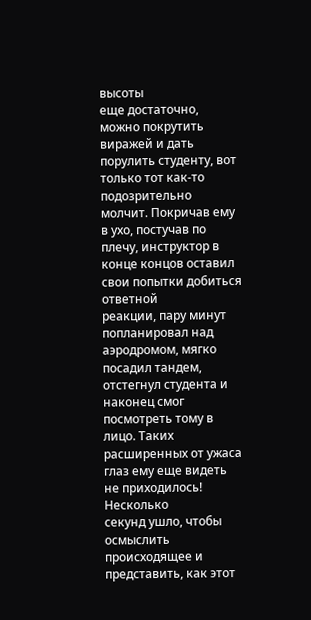высоты
еще достаточно, можно покрутить виражей и дать порулить студенту, вот
только тот как-то подозрительно молчит. Покричав ему в ухо, постучав по
плечу, инструктор в конце концов оставил свои попытки добиться ответной
реакции, пару минут попланировал над аэродромом, мягко посадил тандем,
отстегнул студента и наконец смог посмотреть тому в лицо. Таких
расширенных от ужаса глаз ему еще видеть не приходилось! Несколько
секунд ушло, чтобы осмыслить происходящее и представить, как этот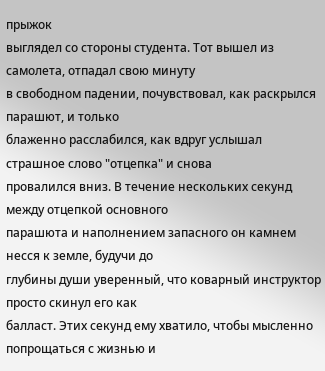прыжок
выглядел со стороны студента. Тот вышел из самолета, отпадал свою минуту
в свободном падении, почувствовал, как раскрылся парашют, и только
блаженно расслабился, как вдруг услышал страшное слово "отцепка" и снова
провалился вниз. В течение нескольких секунд между отцепкой основного
парашюта и наполнением запасного он камнем несся к земле, будучи до
глубины души уверенный, что коварный инструктор просто скинул его как
балласт. Этих секунд ему хватило, чтобы мысленно попрощаться с жизнью и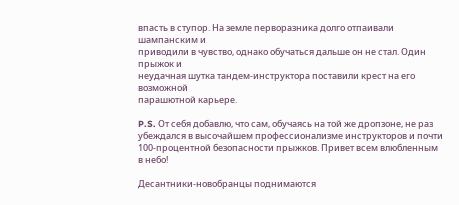впасть в ступор. На земле перворазника долго отпаивали шампанским и
приводили в чувство, однако обучаться дальше он не стал. Один прыжок и
неудачная шутка тандем-инструктора поставили крест на его возможной
парашютной карьере.

P.S. От себя добавлю, что сам, обучаясь на той же дропзоне, не раз
убеждался в высочайшем профессионализме инструкторов и почти
100-процентной безопасности прыжков. Привет всем влюбленным в небо!

Десантники-новобранцы поднимаются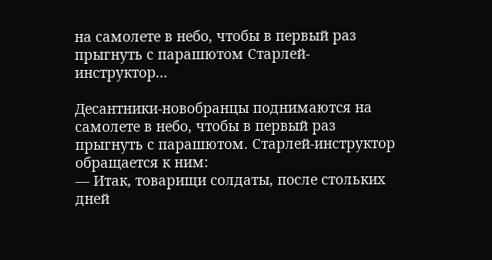на самолете в небо, чтобы в первый раз прыгнуть с парашютом Старлей-инструктор...

Десантники-новобранцы поднимаются на самолете в небо, чтобы в первый раз
прыгнуть с парашютом. Старлей-инструктор обращается к ним:
— Итак, товарищи солдаты, после стольких дней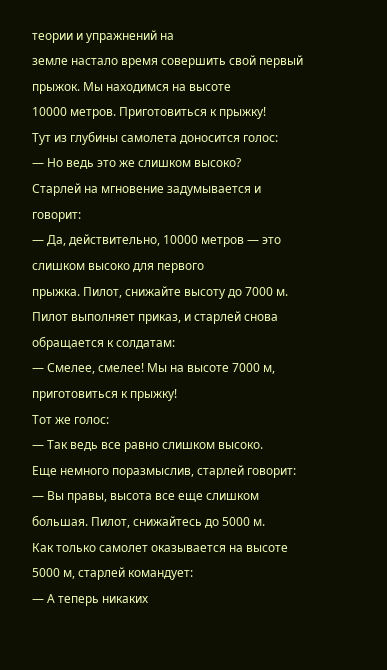теории и упражнений на
земле настало время совершить свой первый прыжок. Мы находимся на высоте
10000 метров. Приготовиться к прыжку!
Тут из глубины самолета доносится голос:
— Но ведь это же слишком высоко?
Старлей на мгновение задумывается и говорит:
— Да, действительно, 10000 метров — это слишком высоко для первого
прыжка. Пилот, снижайте высоту до 7000 м.
Пилот выполняет приказ, и старлей снова обращается к солдатам:
— Смелее, смелее! Мы на высоте 7000 м, приготовиться к прыжку!
Тот же голос:
— Так ведь все равно слишком высоко.
Еще немного поразмыслив, старлей говорит:
— Вы правы, высота все еще слишком большая. Пилот, снижайтесь до 5000 м.
Как только самолет оказывается на высоте 5000 м, старлей командует:
— А теперь никаких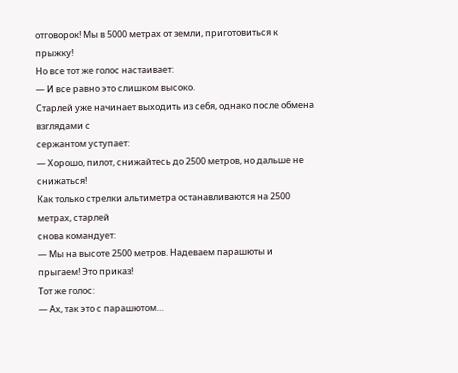отговорок! Мы в 5000 метрах от земли, приготовиться к
прыжку!
Но все тот же голос настаивает:
— И все равно это слишком высоко.
Старлей уже начинает выходить из себя, однако после обмена взглядами с
сержантом уступает:
— Хорошо, пилот, снижайтесь до 2500 метров, но дальше не снижаться!
Как только стрелки альтиметра останавливаются на 2500 метрах, старлей
снова командует:
— Мы на высоте 2500 метров. Надеваем парашюты и прыгаем! Это приказ!
Тот же голос:
— Ах, так это с парашютом…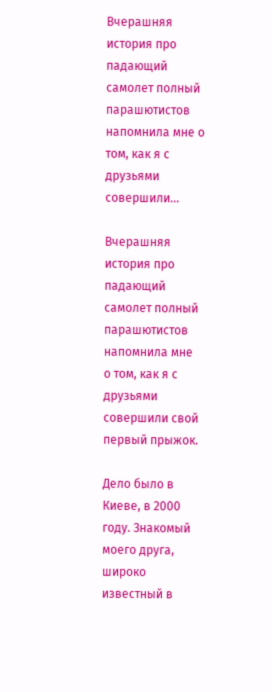Вчерашняя история про падающий самолет полный парашютистов напомнила мне о том, как я с друзьями совершили...

Вчерашняя история про падающий самолет полный парашютистов напомнила мне
о том, как я с друзьями совершили свой первый прыжок.

Дело было в Киеве, в 2000 году. Знакомый моего друга, широко известный в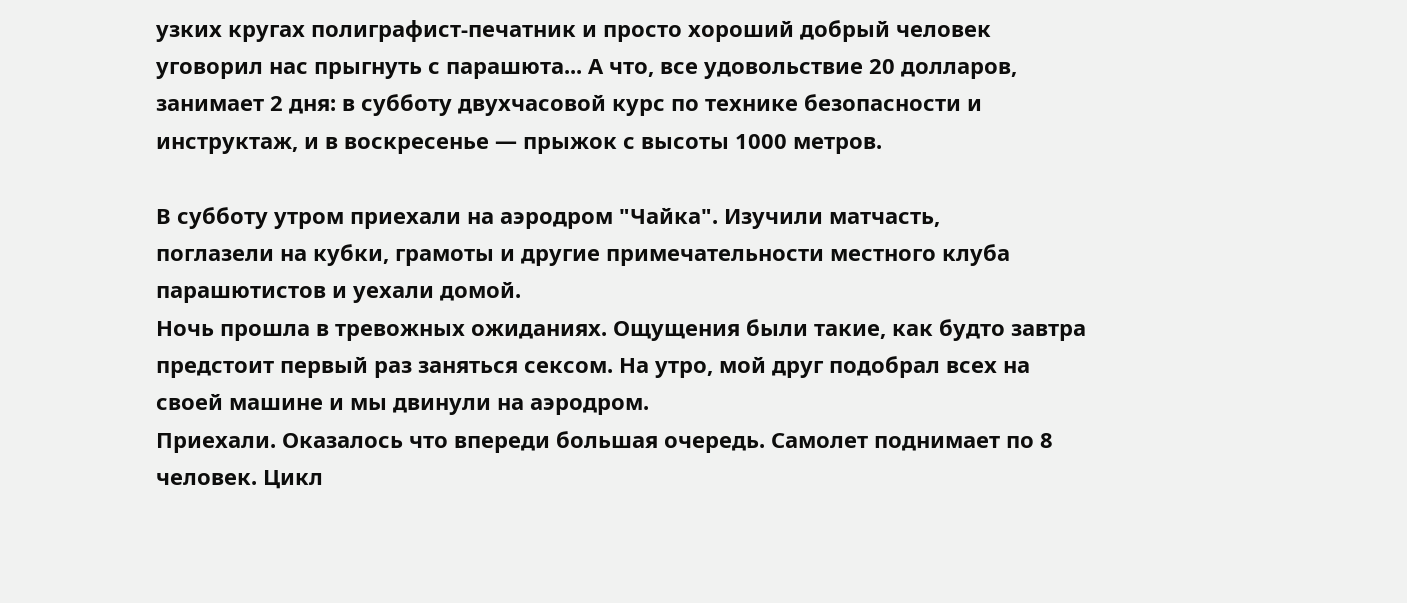узких кругах полиграфист-печатник и просто хороший добрый человек
уговорил нас прыгнуть с парашюта... А что, все удовольствие 20 долларов,
занимает 2 дня: в субботу двухчасовой курс по технике безопасности и
инструктаж, и в воскресенье — прыжок с высоты 1000 метров.

В субботу утром приехали на аэродром "Чайка". Изучили матчасть,
поглазели на кубки, грамоты и другие примечательности местного клуба
парашютистов и уехали домой.
Ночь прошла в тревожных ожиданиях. Ощущения были такие, как будто завтра
предстоит первый раз заняться сексом. На утро, мой друг подобрал всех на
своей машине и мы двинули на аэродром.
Приехали. Оказалось что впереди большая очередь. Самолет поднимает по 8
человек. Цикл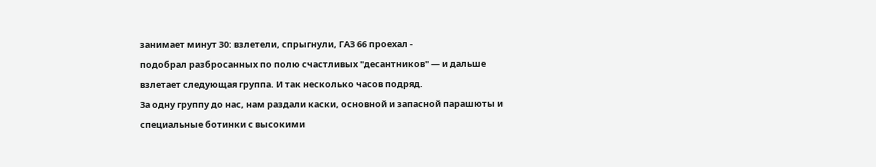занимает минут 30: взлетели, спрыгнули, ГАЗ 66 проехал -
подобрал разбросанных по полю счастливых "десантников" — и дальше
взлетает следующая группа. И так несколько часов подряд.
За одну группу до нас, нам раздали каски, основной и запасной парашюты и
специальные ботинки с высокими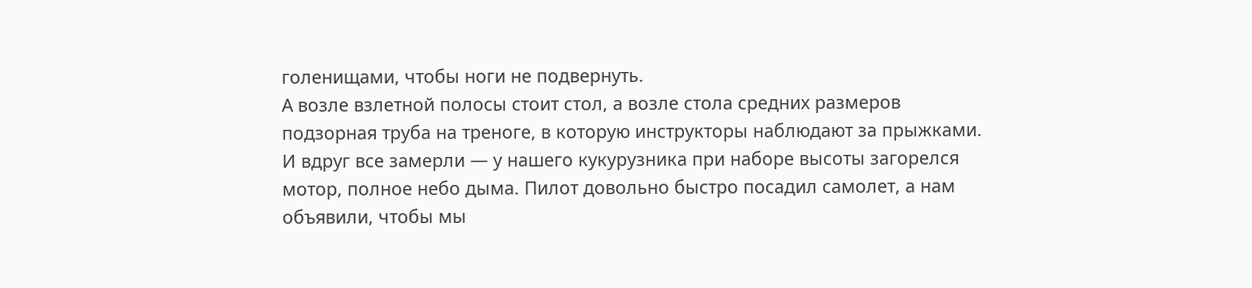голенищами, чтобы ноги не подвернуть.
А возле взлетной полосы стоит стол, а возле стола средних размеров
подзорная труба на треноге, в которую инструкторы наблюдают за прыжками.
И вдруг все замерли — у нашего кукурузника при наборе высоты загорелся
мотор, полное небо дыма. Пилот довольно быстро посадил самолет, а нам
объявили, чтобы мы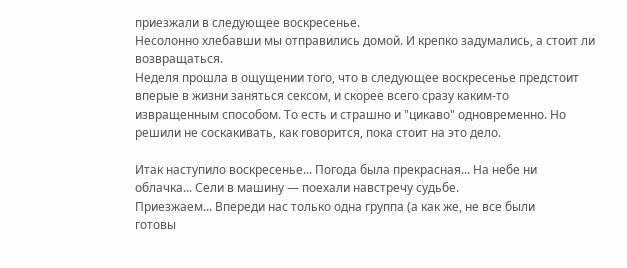приезжали в следующее воскресенье.
Несолонно хлебавши мы отправились домой. И крепко задумались, а стоит ли
возвращаться.
Неделя прошла в ощущении того, что в следующее воскресенье предстоит
вперые в жизни заняться сексом, и скорее всего сразу каким-то
извращенным способом. То есть и страшно и "цикаво" одновременно. Но
решили не соскакивать, как говорится, пока стоит на это дело.

Итак наступило воскресенье... Погода была прекрасная... На небе ни
облачка... Сели в машину — поехали навстречу судьбе.
Приезжаем... Впереди нас только одна группа (а как же, не все были
готовы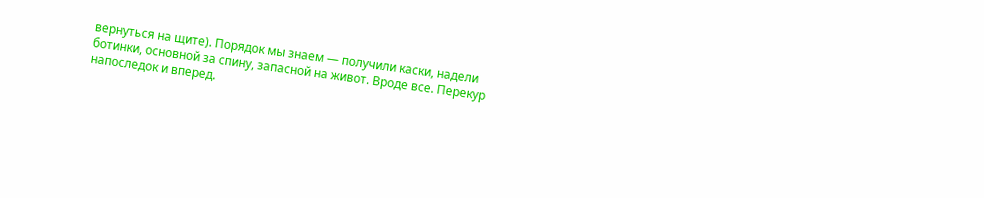вернуться на щите). Порядок мы знаем — получили каски, надели
ботинки, основной за спину, запасной на живот. Вроде все. Перекур
напоследок и вперед.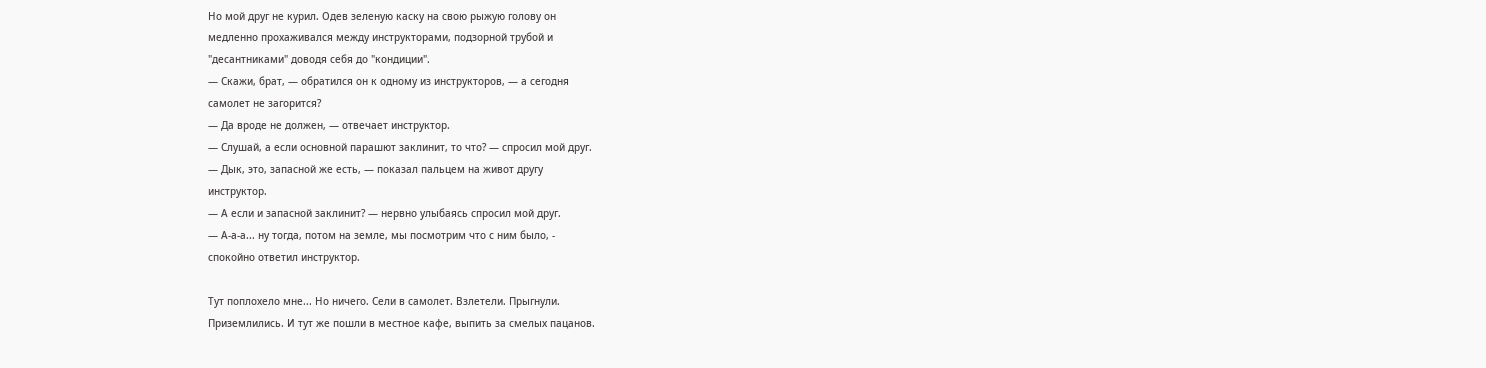Но мой друг не курил. Одев зеленую каску на свою рыжую голову он
медленно прохаживался между инструкторами, подзорной трубой и
"десантниками" доводя себя до "кондиции".
— Скажи, брат, — обратился он к одному из инструкторов, — а сегодня
самолет не загорится?
— Да вроде не должен, — отвечает инструктор.
— Слушай, а если основной парашют заклинит, то что? — спросил мой друг.
— Дык, это, запасной же есть, — показал пальцем на живот другу
инструктор.
— А если и запасной заклинит? — нервно улыбаясь спросил мой друг.
— А-а-а... ну тогда, потом на земле, мы посмотрим что с ним было, -
спокойно ответил инструктор.

Тут поплохело мне... Но ничего. Сели в самолет. Взлетели. Прыгнули.
Приземлились. И тут же пошли в местное кафе, выпить за смелых пацанов.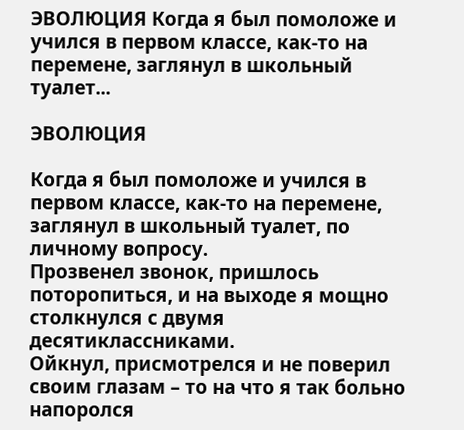ЭВОЛЮЦИЯ Когда я был помоложе и учился в первом классе, как-то на перемене, заглянул в школьный туалет...

ЭВОЛЮЦИЯ

Когда я был помоложе и учился в первом классе, как-то на перемене, заглянул в школьный туалет, по личному вопросу.
Прозвенел звонок, пришлось поторопиться, и на выходе я мощно столкнулся с двумя десятиклассниками.
Ойкнул, присмотрелся и не поверил своим глазам – то на что я так больно напоролся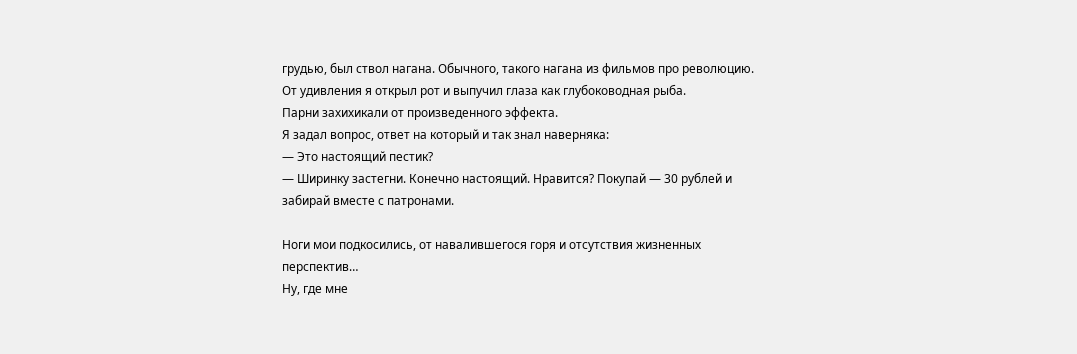грудью, был ствол нагана. Обычного, такого нагана из фильмов про революцию.
От удивления я открыл рот и выпучил глаза как глубоководная рыба.
Парни захихикали от произведенного эффекта.
Я задал вопрос, ответ на который и так знал наверняка:
— Это настоящий пестик?
— Ширинку застегни. Конечно настоящий. Нравится? Покупай — 30 рублей и забирай вместе с патронами.

Ноги мои подкосились, от навалившегося горя и отсутствия жизненных перспектив…
Ну, где мне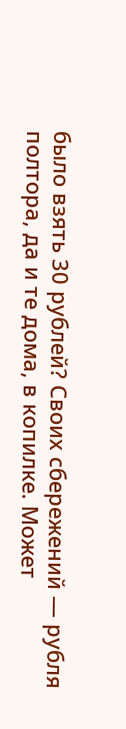было взять 30 рублей? Своих сбережений — рубля полтора, да и те дома, в копилке. Может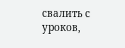свалить с уроков,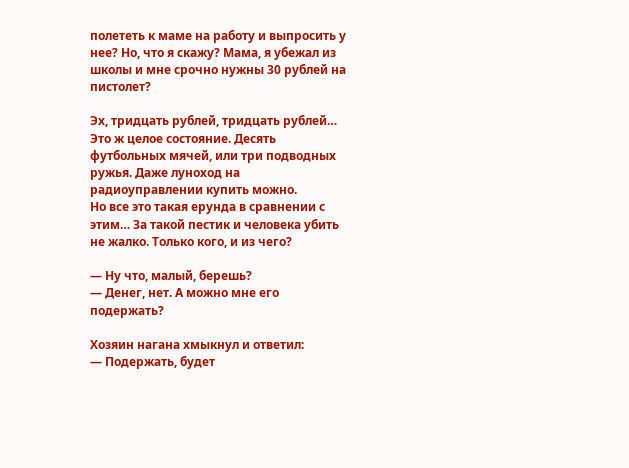полететь к маме на работу и выпросить у нее? Но, что я скажу? Мама, я убежал из школы и мне срочно нужны 30 рублей на пистолет?

Эх, тридцать рублей, тридцать рублей… Это ж целое состояние. Десять футбольных мячей, или три подводных ружья. Даже луноход на радиоуправлении купить можно.
Но все это такая ерунда в сравнении с этим… За такой пестик и человека убить не жалко. Только кого, и из чего?

— Ну что, малый, берешь?
— Денег, нет. А можно мне его подержать?

Хозяин нагана хмыкнул и ответил:
— Подержать, будет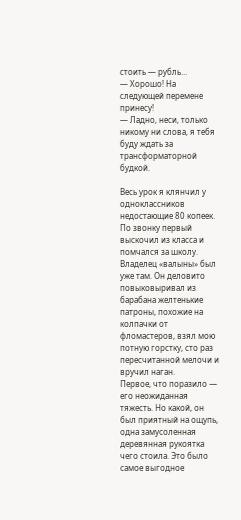стоить — рубль…
— Хорошо! На следующей перемене принесу!
— Ладно, неси, только никому ни слова, я тебя буду ждать за трансформаторной будкой.

Весь урок я клянчил у одноклассников недостающие 80 копеек.
По звонку первый выскочил из класса и помчался за школу.
Владелец «валыны» был уже там. Он деловито повыковыривал из барабана желтенькие патроны, похожие на колпачки от фломастеров, взял мою потную горстку, сто раз пересчитанной мелочи и вручил наган.
Первое, что поразило — его неожиданная тяжесть. Но какой, он был приятный на ощупь, одна замусоленная деревянная рукоятка чего стоила. Это было самое выгодное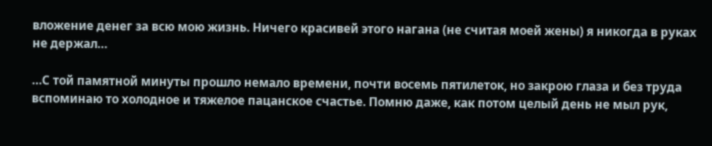вложение денег за всю мою жизнь. Ничего красивей этого нагана (не считая моей жены) я никогда в руках не держал…

…С той памятной минуты прошло немало времени, почти восемь пятилеток, но закрою глаза и без труда вспоминаю то холодное и тяжелое пацанское счастье. Помню даже, как потом целый день не мыл рук,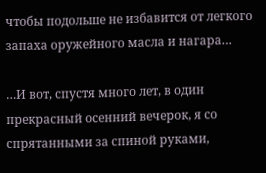чтобы подольше не избавится от легкого запаха оружейного масла и нагара…

…И вот, спустя много лет, в один прекрасный осенний вечерок, я со спрятанными за спиной руками,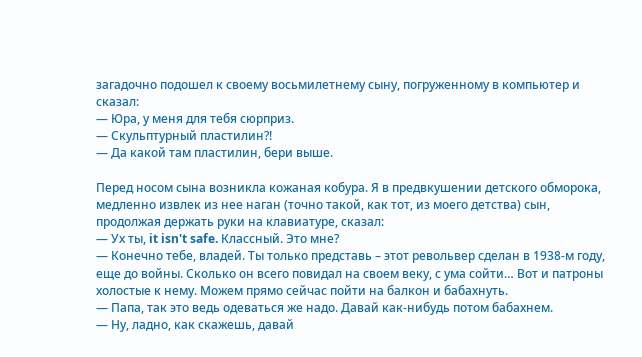загадочно подошел к своему восьмилетнему сыну, погруженному в компьютер и сказал:
— Юра, у меня для тебя сюрприз.
— Скульптурный пластилин?!
— Да какой там пластилин, бери выше.

Перед носом сына возникла кожаная кобура. Я в предвкушении детского обморока, медленно извлек из нее наган (точно такой, как тот, из моего детства) сын, продолжая держать руки на клавиатуре, сказал:
— Ух ты, it isn't safe. Классный. Это мне?
— Конечно тебе, владей. Ты только представь – этот револьвер сделан в 1938-м году, еще до войны. Сколько он всего повидал на своем веку, с ума сойти… Вот и патроны холостые к нему. Можем прямо сейчас пойти на балкон и бабахнуть.
— Папа, так это ведь одеваться же надо. Давай как-нибудь потом бабахнем.
— Ну, ладно, как скажешь, давай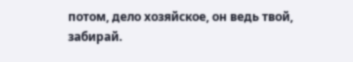потом, дело хозяйское, он ведь твой, забирай.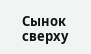Сынок сверху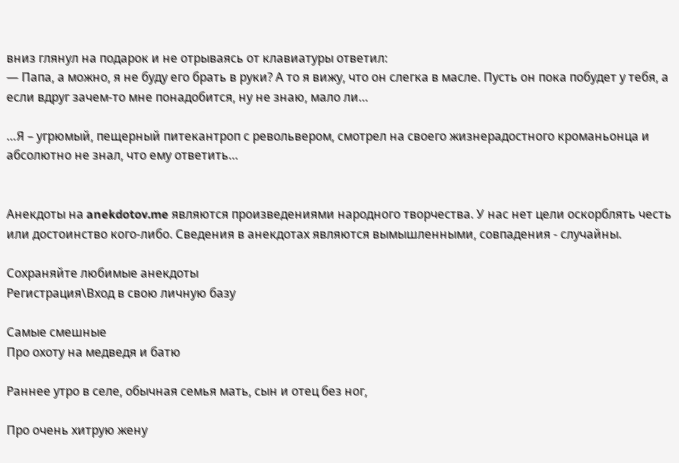вниз глянул на подарок и не отрываясь от клавиатуры ответил:
— Папа, а можно, я не буду его брать в руки? А то я вижу, что он слегка в масле. Пусть он пока побудет у тебя, а если вдруг зачем-то мне понадобится, ну не знаю, мало ли…

…Я – угрюмый, пещерный питекантроп с револьвером, смотрел на своего жизнерадостного кроманьонца и абсолютно не знал, что ему ответить…


Анекдоты на anekdotov.me являются произведениями народного творчества. У нас нет цели оскорблять честь или достоинство кого-либо. Сведения в анекдотах являются вымышленными, совпадения - случайны.

Сохраняйте любимые анекдоты
Регистрация\Вход в свою личную базу

Самые смешные
Про охоту на медведя и батю

Раннее утро в селе, обычная семья мать, сын и отец без ног,

Про очень хитрую жену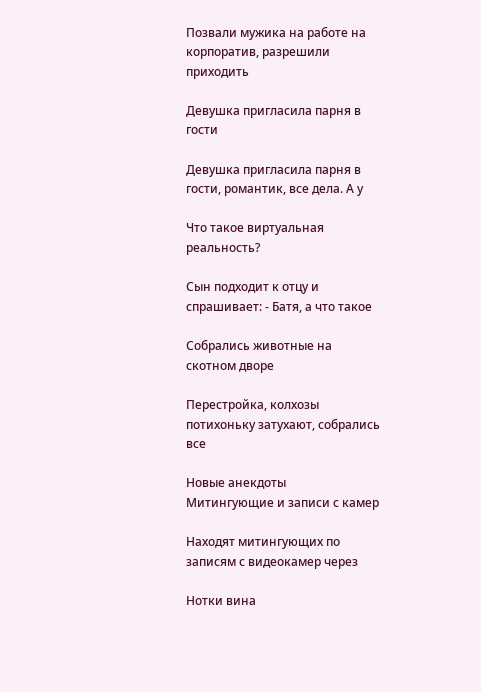Позвали мужика на работе на корпоратив, разрешили приходить

Девушка пригласила парня в гости

Девушка пригласила парня в гости, романтик, все дела. А у

Что такое виртуальная реальность?

Сын подходит к отцу и спрашивает: - Батя, а что такое

Собрались животные на скотном дворе

Перестройка, колхозы потихоньку затухают, собрались все

Новые анекдоты
Митингующие и записи с камер

Находят митингующих по записям с видеокамер через

Нотки вина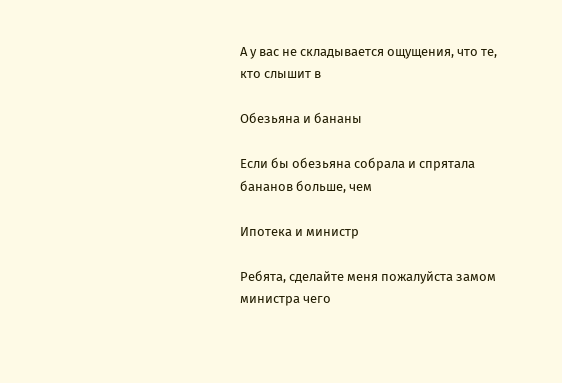А у вас не складывается ощущения, что те, кто слышит в

Обезьяна и бананы

Если бы обезьяна собрала и спрятала бананов больше, чем

Ипотека и министр

Ребята, сделайте меня пожалуйста замом министра чего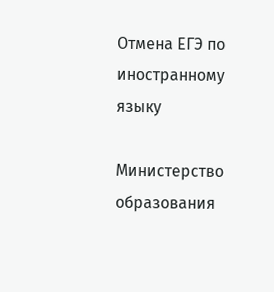Отмена ЕГЭ по иностранному языку

Министерство образования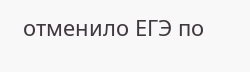отменило ЕГЭ по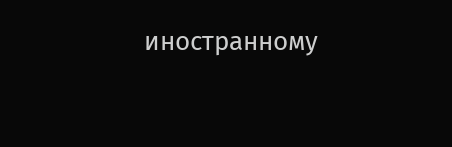иностранному